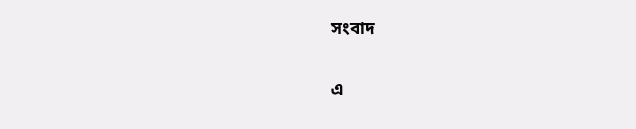সংবাদ

এ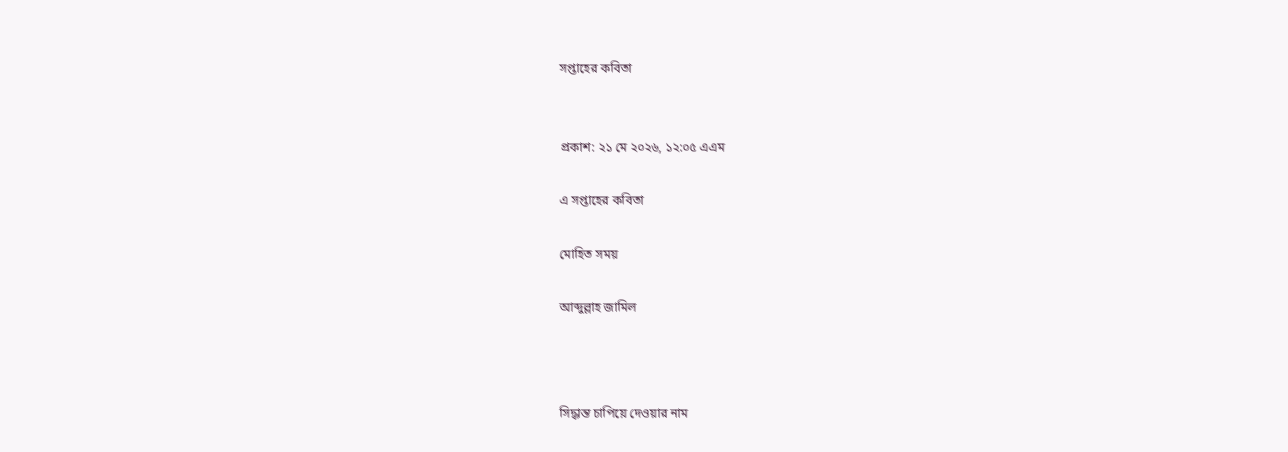সপ্তাহের কবিতা


প্রকাশ: ২১ মে ২০২৬, ১২:০৫ এএম

এ সপ্তাহের কবিতা

মোহিত সময়

আব্দুল্লাহ জামিল



সিদ্ধান্ত চাপিয়ে দেওয়ার নাম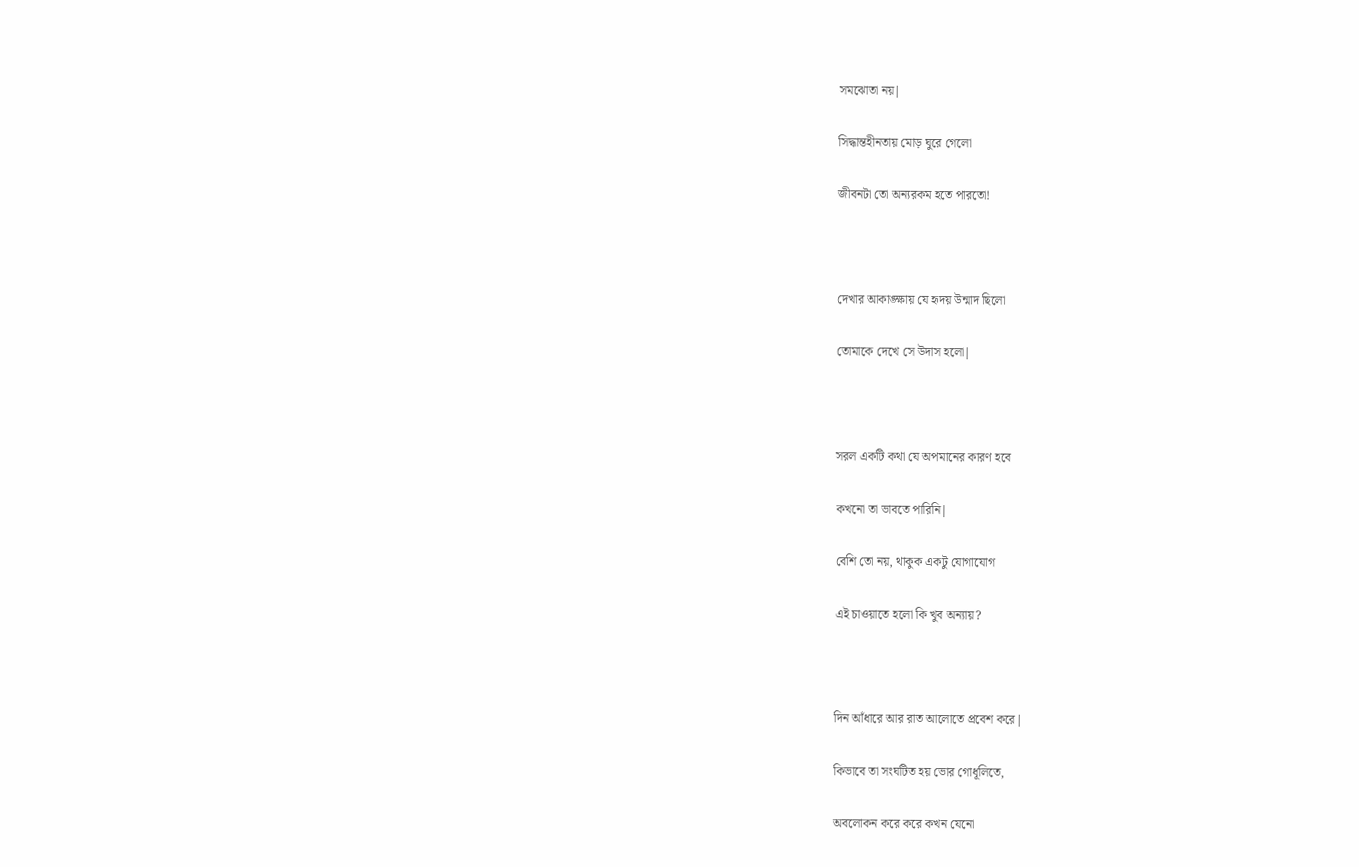সমঝোতা নয়|

সিদ্ধান্তহীনতায় মোড় ঘুরে গেলো

জীবনটা তো অন্যরকম হতে পারতো!



দেখার আকাঙ্ক্ষায় যে হৃদয় উন্মাদ ছিলো

তোমাকে দেখে সে উদাস হলো|



সরল একটি কথা যে অপমানের কারণ হবে

কখনো তা ভাবতে পারিনি|

বেশি তো নয়, থাকুক একটু যোগাযোগ

এই চাওয়াতে হলো কি খুব অন্যায়?



দিন আঁধারে আর রাত আলোতে প্রবেশ করে|

কিভাবে তা সংঘটিত হয় ভোর গোধূলিতে,

অবলোকন করে করে কখন যেনো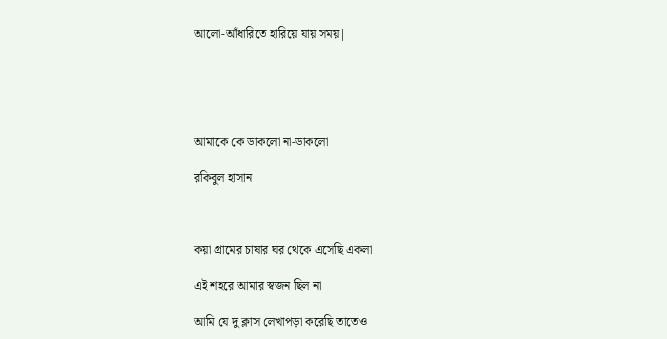আলো-আঁধারিতে হারিয়ে যায় সময়|





আমাকে কে ডাকলো না-ডাকলো

রকিবুল হাসান



কয়া গ্রামের চাষার ঘর থেকে এসেছি একলা

এই শহরে আমার স্বজন ছিল না

আমি যে দু ক্লাস লেখাপড়া করেছি তাতেও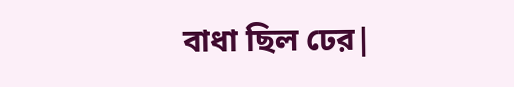বাধা ছিল ঢের|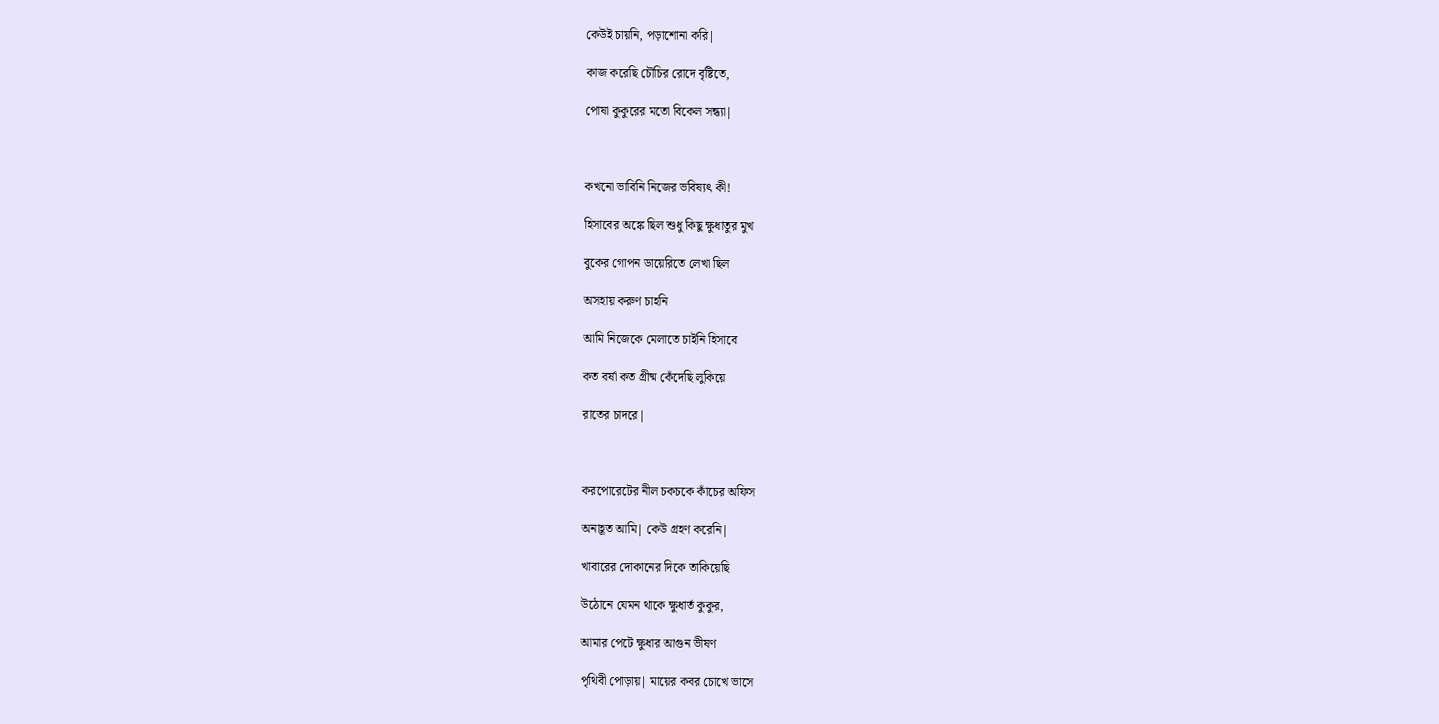কেউই চায়নি, পড়াশোনা করি|

কাজ করেছি চৌচির রোদে বৃষ্টিতে,

পোষা কুকুরের মতো বিকেল সন্ধ্যা|



কখনো ভাবিনি নিজের ভবিষ্যৎ কী!

হিসাবের অঙ্কে ছিল শুধু কিছু ক্ষুধাতুর মুখ

বুকের গোপন ডায়েরিতে লেখা ছিল

অসহায় করুণ চাহনি

আমি নিজেকে মেলাতে চাইনি হিসাবে

কত বর্ষা কত গ্রীষ্ম কেঁদেছি লুকিয়ে

রাতের চাদরে|



করপোরেটের নীল চকচকে কাঁচের অফিস

অনাহূত আমি| কেউ গ্রহণ করেনি|

খাবারের দোকানের দিকে তাকিয়েছি

উঠোনে যেমন থাকে ক্ষুধার্ত কুকুর,

আমার পেটে ক্ষুধার আগুন ভীষণ

পৃথিবী পোড়ায়| মায়ের কবর চোখে ভাসে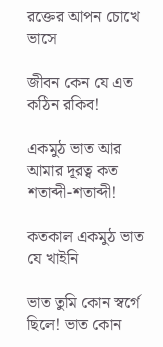রক্তের আপন চোখে ভাসে

জীবন কেন যে এত কঠিন রকিব!

একমুঠ ভাত আর আমার দূরত্ব কত শতাব্দী-শতাব্দী!

কতকাল একমুঠ ভাত যে খাইনি

ভাত তুমি কোন স্বর্গে ছিলে! ভাত কোন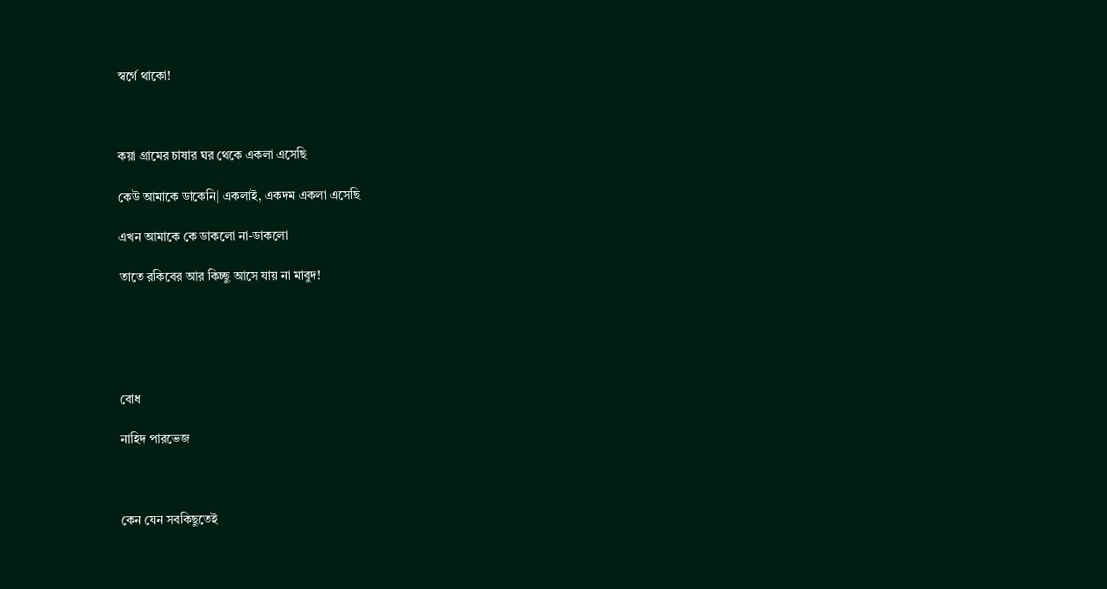স্বর্গে থাকো!



কয়া গ্রামের চাষার ঘর থেকে একলা এসেছি

কেউ আমাকে ডাকেনি| একলাই, একদম একলা এসেছি

এখন আমাকে কে ডাকলো না-ডাকলো

তাতে রকিবের আর কিচ্ছু আসে যায় না মাবুদ!





বোধ

নাহিদ পারভেজ



কেন যেন সবকিছুতেই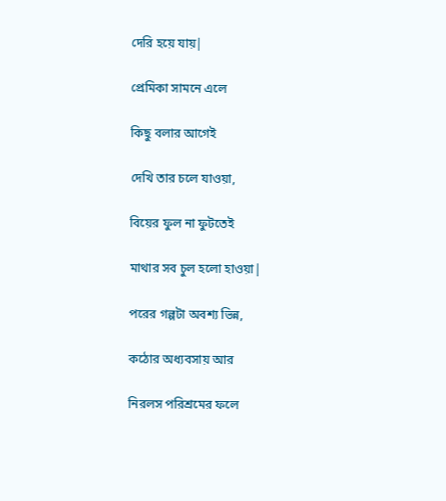দেরি হয়ে যায়|

প্রেমিকা সামনে এলে

কিছু বলার আগেই

দেখি তার চলে যাওয়া,

বিয়ের ফুল না ফুটতেই

মাথার সব চুল হলো হাওয়া|

পরের গল্পটা অবশ্য ভিন্ন,

কঠোর অধ্যবসায় আর

নিরলস পরিশ্রমের ফলে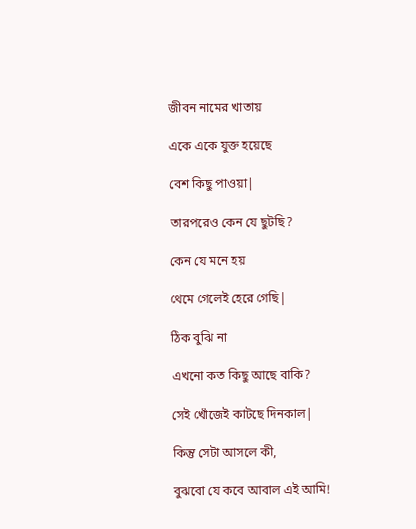জীবন নামের খাতায়

একে একে যুক্ত হয়েছে

বেশ কিছু পাওয়া|

তারপরেও কেন যে ছুটছি?

কেন যে মনে হয়

থেমে গেলেই হেরে গেছি|

ঠিক বুঝি না

এখনো কত কিছু আছে বাকি?

সেই খোঁজেই কাটছে দিনকাল|

কিন্তু সেটা আসলে কী,

বুঝবো যে কবে আবাল এই আমি!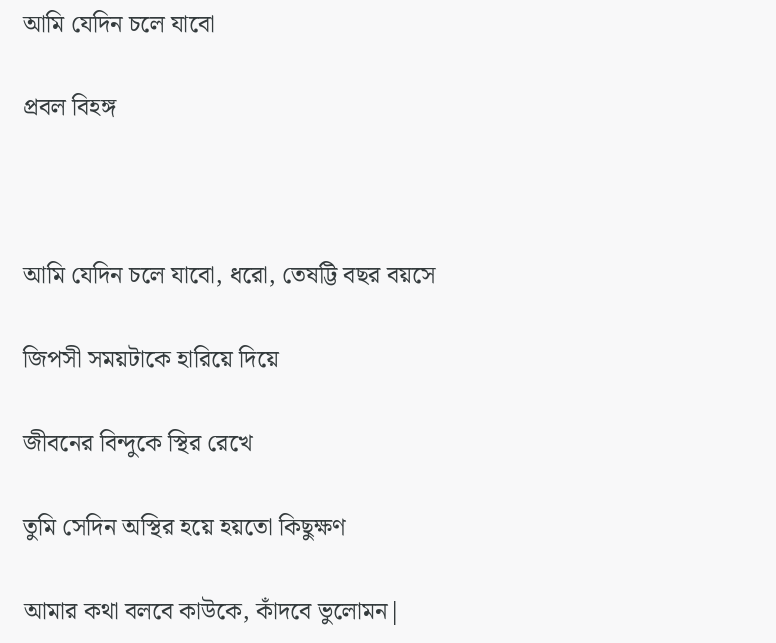আমি যেদিন চলে যাবো

প্রবল বিহঙ্গ



আমি যেদিন চলে যাবো, ধরো, তেষট্টি বছর বয়সে

জিপসী সময়টাকে হারিয়ে দিয়ে

জীবনের বিন্দুকে স্থির রেখে

তুমি সেদিন অস্থির হয়ে হয়তো কিছুক্ষণ

আমার কথা বলবে কাউকে, কাঁদবে ভুলোমন|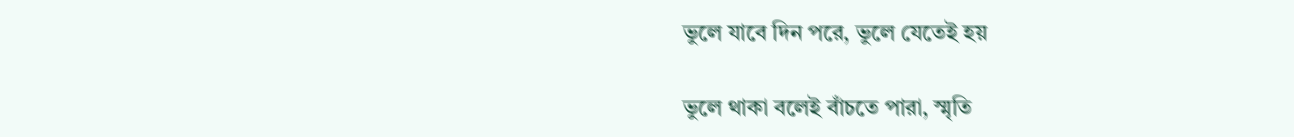ভুলে যাবে দিন পরে, ভুলে যেতেই হয়

ভুলে থাকা বলেই বাঁচতে পারা, স্মৃতি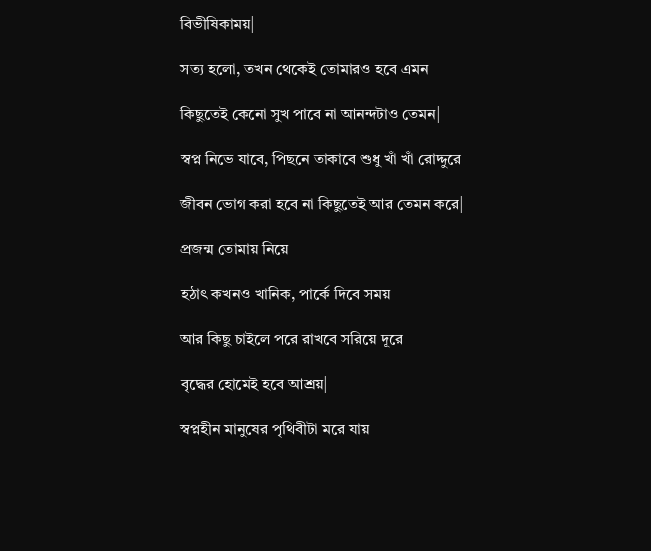বিভীষিকাময়|

সত্য হলো, তখন থেকেই তোমারও হবে এমন

কিছুতেই কেনো সুখ পাবে না আনন্দটাও তেমন|

স্বপ্ন নিভে যাবে, পিছনে তাকাবে শুধু খাঁ খাঁ রোদ্দুরে

জীবন ভোগ করা হবে না কিছুতেই আর তেমন করে|

প্রজন্ম তোমায় নিয়ে

হঠাৎ কখনও খানিক, পার্কে দিবে সময়

আর কিছু চাইলে পরে রাখবে সরিয়ে দূরে

বৃদ্ধের হোমেই হবে আশ্রয়|

স্বপ্নহীন মানুষের পৃথিবীটা মরে যায়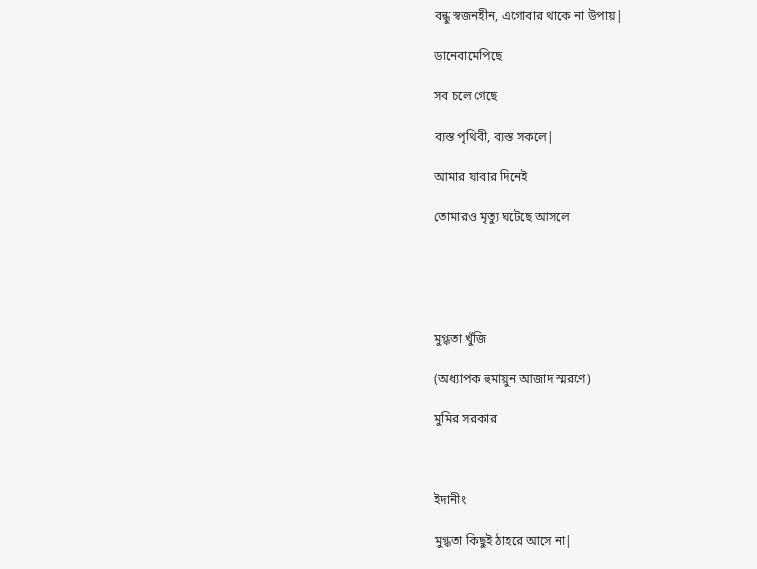বন্ধু স্বজনহীন, এগোবার থাকে না উপায়|

ডানেবামেপিছে

সব চলে গেছে

ব্যস্ত পৃথিবী, ব্যস্ত সকলে|

আমার যাবার দিনেই

তোমারও মৃত্যু ঘটেছে আসলে





মুগ্ধতা খুঁজি

(অধ্যাপক হুমায়ুন আজাদ স্মরণে)

মুমির সরকার



ইদানীং

মুগ্ধতা কিছুই ঠাহরে আসে না|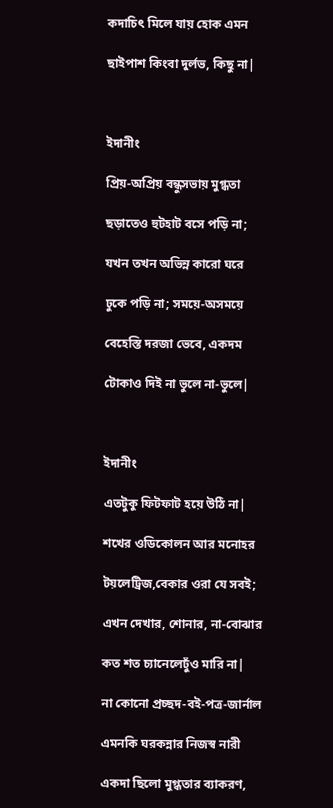কদাচিৎ মিলে যায় হোক এমন

ছাইপাশ কিংবা দুর্লভ, কিছু না|



ইদানীং

প্রিয়-অপ্রিয় বন্ধুসভায় মুগ্ধতা

ছড়াতেও হুটহাট বসে পড়ি না;

যখন তখন অভিন্ন কারো ঘরে

ঢুকে পড়ি না; সময়ে-অসময়ে

বেহেস্তি দরজা ভেবে, একদম

টোকাও দিই না ভুলে না-ভুলে|



ইদানীং

এতটুকু ফিটফাট হয়ে উঠি না|

শখের ওডিকোলন আর মনোহর

টয়লেট্রিজ,বেকার ওরা যে সবই;

এখন দেখার, শোনার, না-বোঝার

কত শত চ্যানেলেঢুঁও মারি না|

না কোনো প্রচ্ছদ-বই-পত্র-জার্নাল

এমনকি ঘরকন্নার নিজস্ব নারী

একদা ছিলো মুগ্ধতার ব্যাকরণ,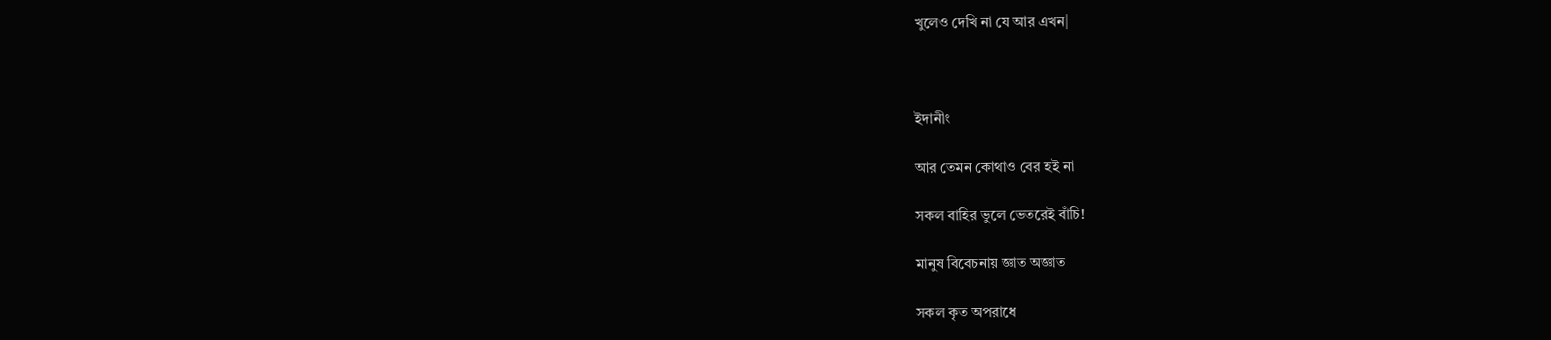খুলেও দেখি না যে আর এখন|



ইদানীং

আর তেমন কোথাও বের হই না

সকল বাহির ভুলে ভেতরেই বাঁচি!

মানুষ বিবেচনায় জ্ঞাত অজ্ঞাত

সকল কৃত অপরাধে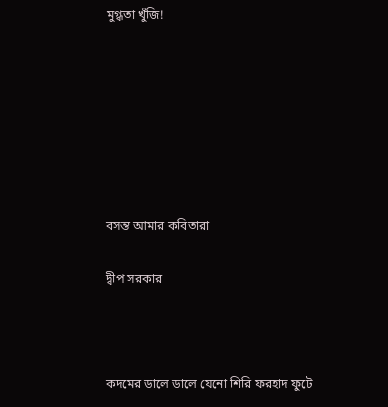মুগ্ধতা খুঁজি!







বসন্ত আমার কবিতারা

দ্বীপ সরকার



কদমের ডালে ডালে যেনো শিরি ফরহাদ ফুটে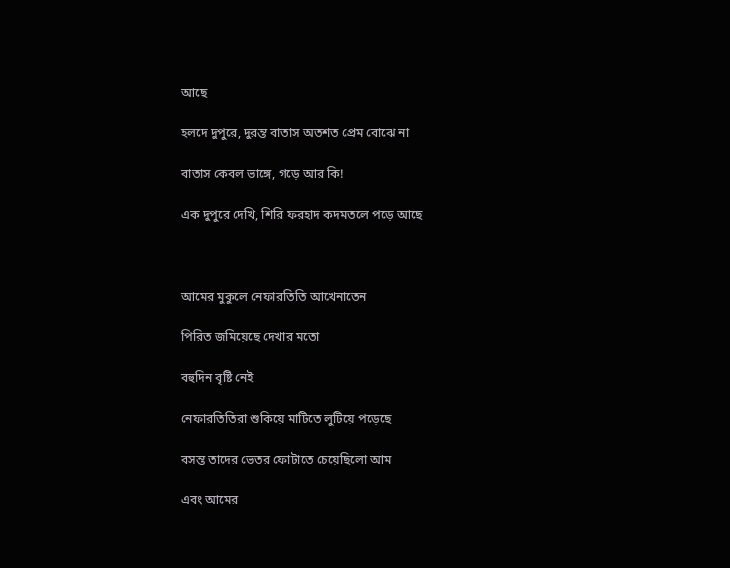আছে

হলদে দুপুরে, দুরন্ত বাতাস অতশত প্রেম বোঝে না

বাতাস কেবল ভাঙ্গে, গড়ে আর কি!

এক দুপুরে দেখি, শিরি ফরহাদ কদমতলে পড়ে আছে



আমের মুকুলে নেফারতিতি আখেনাতেন

পিরিত জমিয়েছে দেখার মতো

বহুদিন বৃষ্টি নেই

নেফারতিতিরা শুকিয়ে মাটিতে লুটিয়ে পড়েছে

বসন্ত তাদের ভেতর ফোটাতে চেয়েছিলো আম

এবং আমের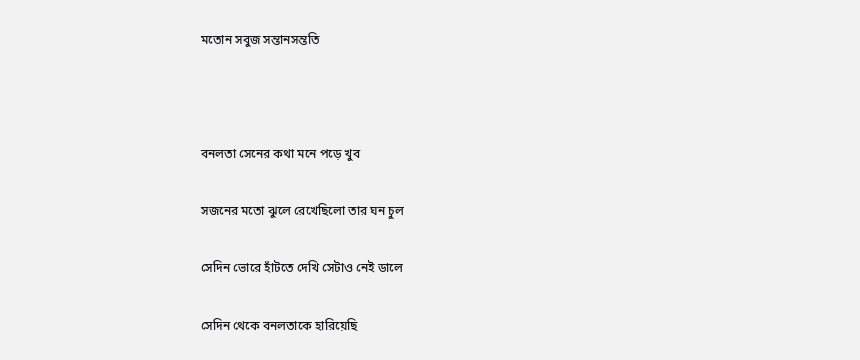মতোন সবুজ সন্তানসন্ততি



বনলতা সেনের কথা মনে পড়ে খুব

সজনের মতো ঝুলে রেখেছিলো তার ঘন চুল

সেদিন ভোরে হাঁটতে দেখি সেটাও নেই ডালে

সেদিন থেকে বনলতাকে হারিয়েছি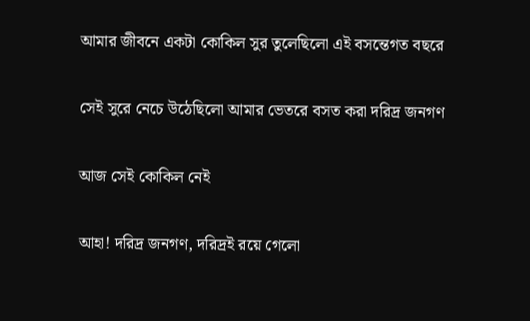আমার জীবনে একটা কোকিল সুর তুলেছিলো এই বসন্তেগত বছরে

সেই সুরে নেচে উঠেছিলো আমার ভেতরে বসত করা দরিদ্র জনগণ

আজ সেই কোকিল নেই

আহা! দরিদ্র জনগণ, দরিদ্রই রয়ে গেলো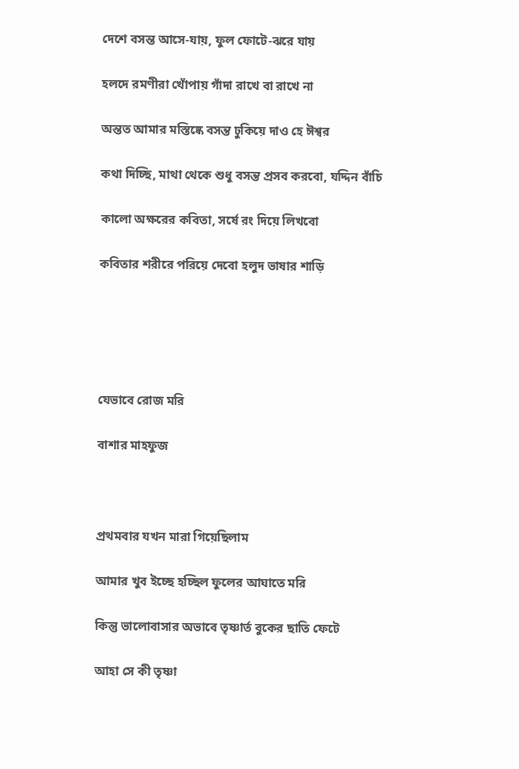দেশে বসন্ত আসে-যায়, ফুল ফোটে-ঝরে যায়

হলদে রমণীরা খোঁপায় গাঁদা রাখে বা রাখে না

অন্তত আমার মস্তিষ্কে বসন্ত ঢুকিয়ে দাও হে ঈশ্বর

কথা দিচ্ছি, মাথা থেকে শুধু বসন্ত প্রসব করবো, যদ্দিন বাঁচি

কালো অক্ষরের কবিতা, সর্ষে রং দিয়ে লিখবো

কবিতার শরীরে পরিয়ে দেবো হলুদ ভাষার শাড়ি





যেভাবে রোজ মরি

বাশার মাহফুজ



প্রথমবার যখন মারা গিয়েছিলাম

আমার খুব ইচ্ছে হচ্ছিল ফুলের আঘাতে মরি

কিন্তু ভালোবাসার অভাবে তৃষ্ণার্ত বুকের ছাতি ফেটে

আহা সে কী তৃষ্ণা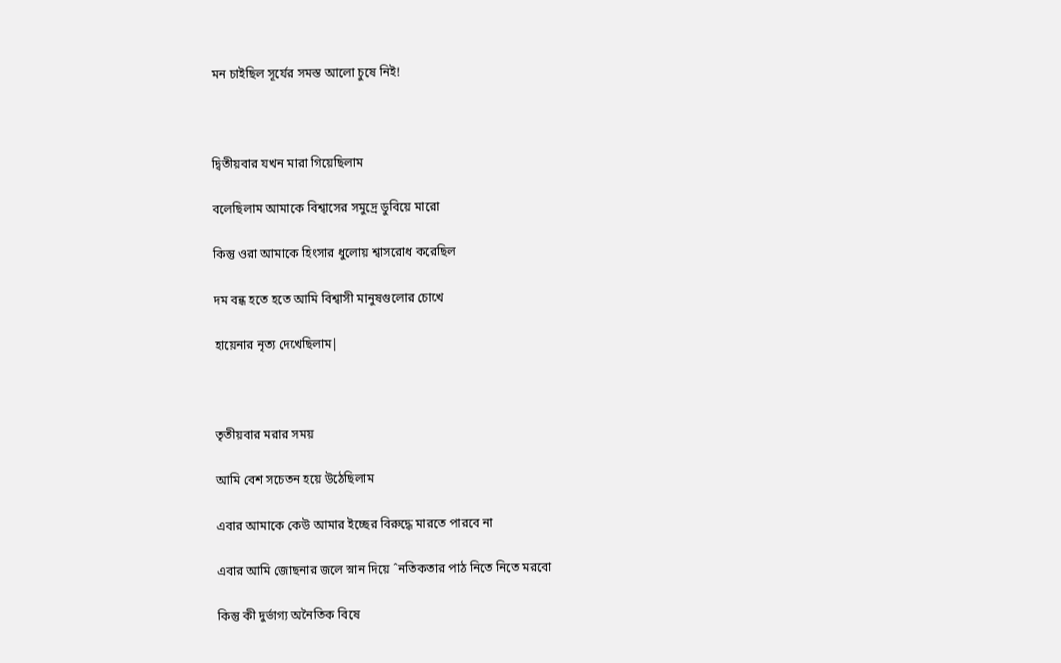মন চাইছিল সূর্যের সমস্ত আলো চুষে নিই!



দ্বিতীয়বার যখন মারা গিয়েছিলাম

বলেছিলাম আমাকে বিশ্বাসের সমুদ্রে ডুবিয়ে মারো

কিন্তু ওরা আমাকে হিংসার ধুলোয় শ্বাসরোধ করেছিল

দম বন্ধ হতে হতে আমি বিশ্বাসী মানুষগুলোর চোখে

হায়েনার নৃত্য দেখেছিলাম|



তৃতীয়বার মরার সময়

আমি বেশ সচেতন হয়ে উঠেছিলাম

এবার আমাকে কেউ আমার ইচ্ছের বিরুদ্ধে মারতে পারবে না

এবার আমি জোছনার জলে স্নান দিয়ে ˆনতিকতার পাঠ নিতে নিতে মরবো

কিন্তু কী দুর্ভাগ্য অনৈতিক বিষে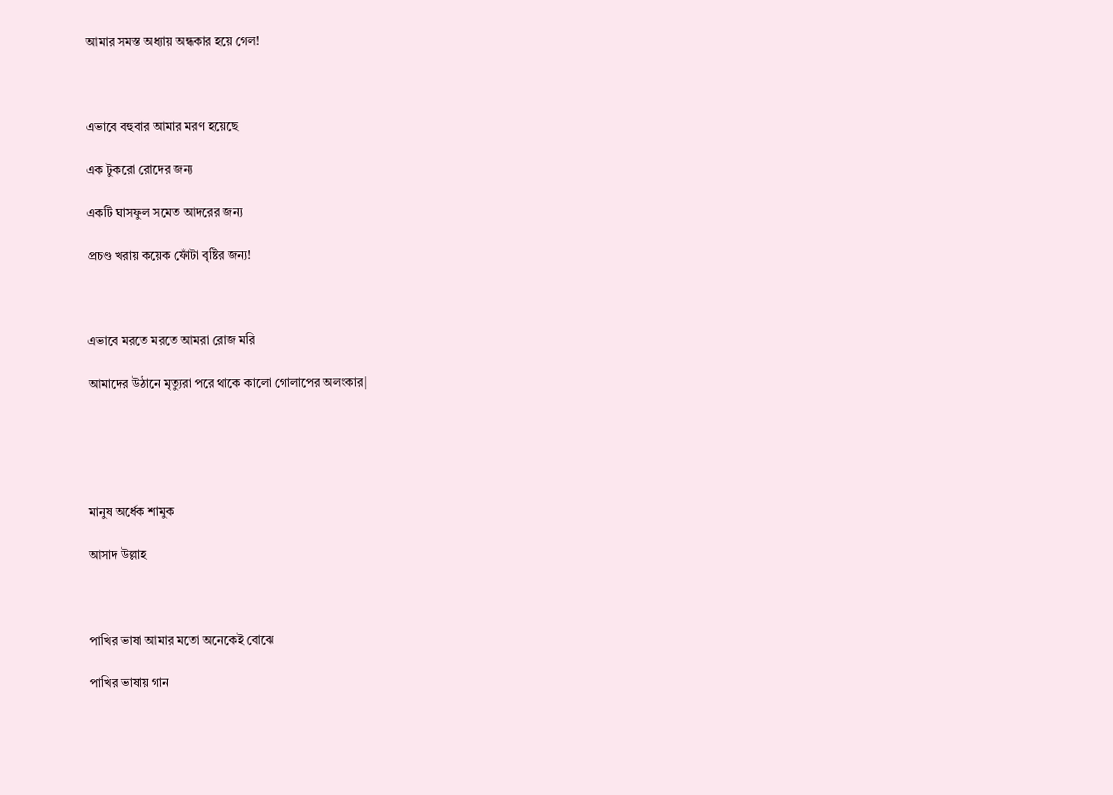আমার সমস্ত অধ্যায় অন্ধকার হয়ে গেল!



এভাবে বহুবার আমার মরণ হয়েছে

এক টুকরো রোদের জন্য

একটি ঘাসফুল সমেত আদরের জন্য

প্রচণ্ড খরায় কয়েক ফোঁটা বৃষ্টির জন্য!



এভাবে মরতে মরতে আমরা রোজ মরি

আমাদের উঠানে মৃত্যুরা পরে থাকে কালো গোলাপের অলংকার|





মানুষ অর্ধেক শামুক

আসাদ উল্লাহ



পাখির ভাষা আমার মতো অনেকেই বোঝে

পাখির ভাষায় গান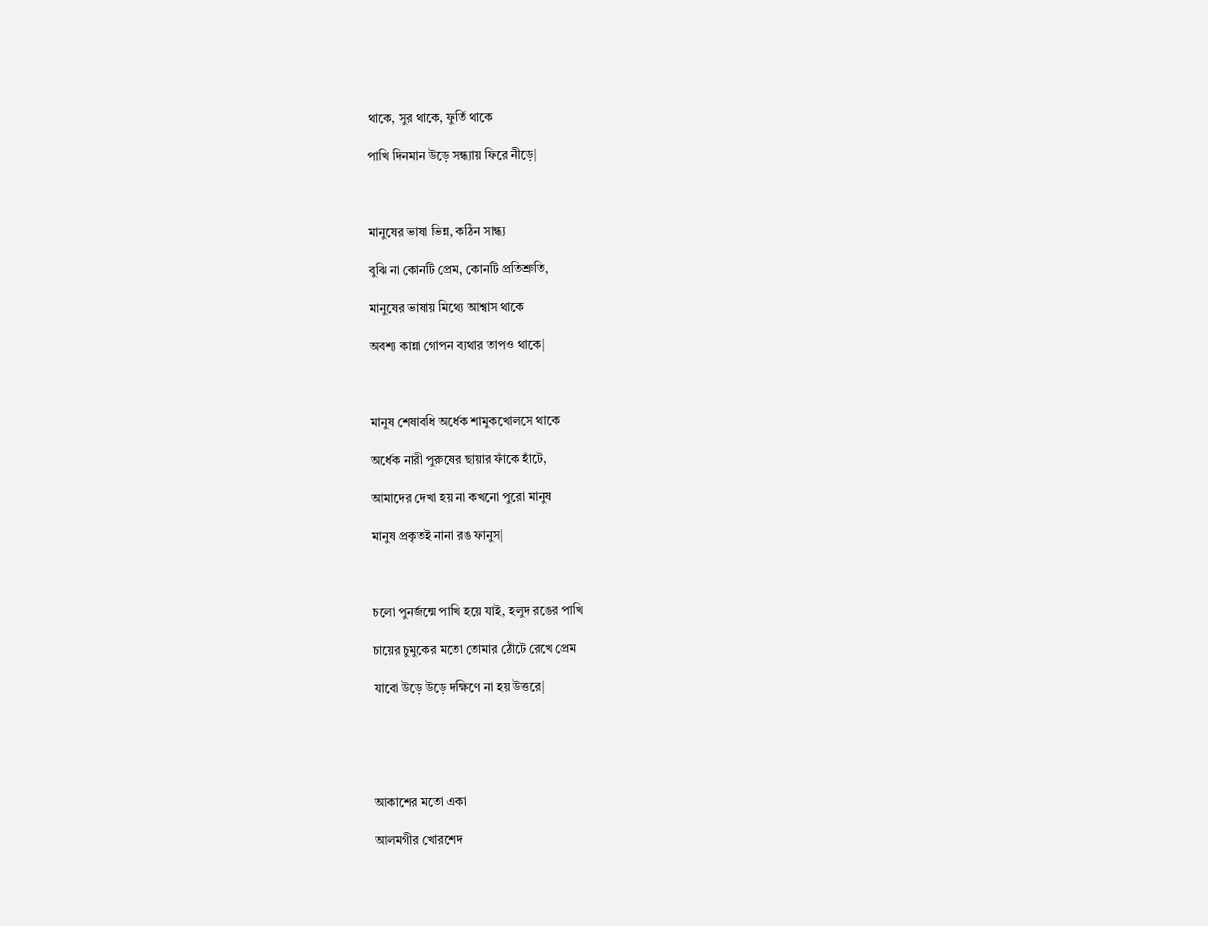থাকে, সুর থাকে, ফুর্তি থাকে

পাখি দিনমান উড়ে সন্ধ্যায় ফিরে নীড়ে|



মানুষের ভাষা ভিন্ন, কঠিন সান্ধ্য

বুঝি না কোনটি প্রেম, কোনটি প্রতিশ্রুতি,

মানুষের ভাষায় মিথ্যে আশ্বাস থাকে

অবশ্য কান্না গোপন ব্যথার তাপও থাকে|



মানুষ শেষাবধি অর্ধেক শামুকখোলসে থাকে

অর্ধেক নারী পুরুষের ছায়ার ফাঁকে হাঁটে,

আমাদের দেখা হয় না কখনো পুরো মানুষ

মানুষ প্রকৃতই নানা রঙ ফানুস|



চলো পুনর্জন্মে পাখি হয়ে যাই, হলুদ রঙের পাখি

চায়ের চুমুকের মতো তোমার ঠোঁটে রেখে প্রেম

যাবো উড়ে উড়ে দক্ষিণে না হয় উত্তরে|





আকাশের মতো একা

আলমগীর খোরশেদ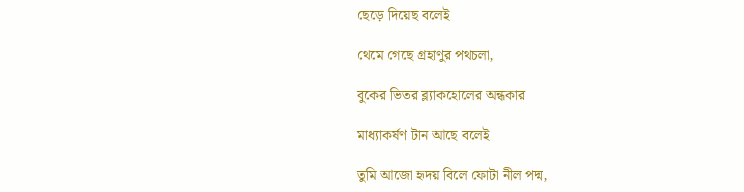ছেড়ে দিয়েছ বলেই

থেমে গেছে গ্রহাণুর পথচলা,

বুকের ভিতর ব্ল্যাকহোলের অন্ধকার

মাধ্যাকর্ষণ টান আছে বলেই

তুমি আজো হৃদয় বিলে ফোটা নীল পদ্ম,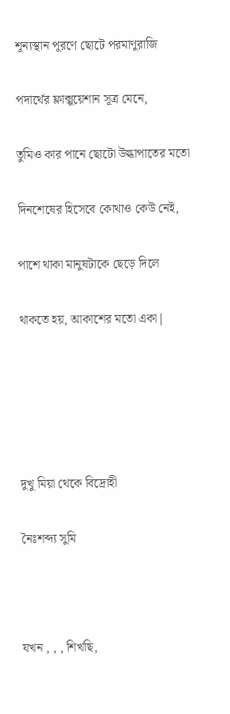শূন্যস্থান পূরণে ছোটে পরমাণুরাজি

পদার্থের ফ্লাক্সুয়েশান সূত্র মেনে,

তুমিও কার পানে ছোটো উল্কাপাতের মতো

দিনশেষের হিসেবে কোথাও কেউ নেই,

পাশে থাকা মানুষটাকে ছেড়ে দিলে

থাকতে হয়, আকাশের মতো একা|





দুখু মিয়া থেকে বিদ্রোহী

নৈঃশব্দ্য সুমি



যখন , , , শিখছি,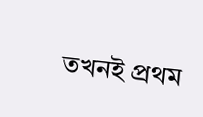তখনই প্রথম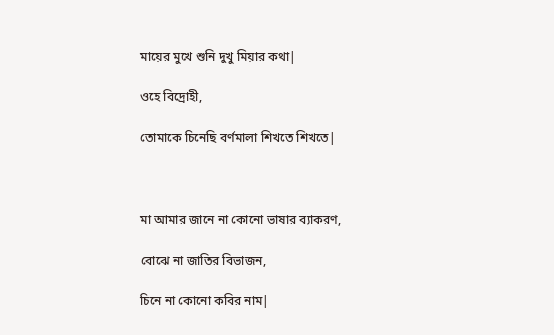মায়ের মুখে শুনি দুখু মিয়ার কথা|

ওহে বিদ্রোহী,

তোমাকে চিনেছি বর্ণমালা শিখতে শিখতে|



মা আমার জানে না কোনো ভাষার ব্যাকরণ,

বোঝে না জাতির বিভাজন,

চিনে না কোনো কবির নাম|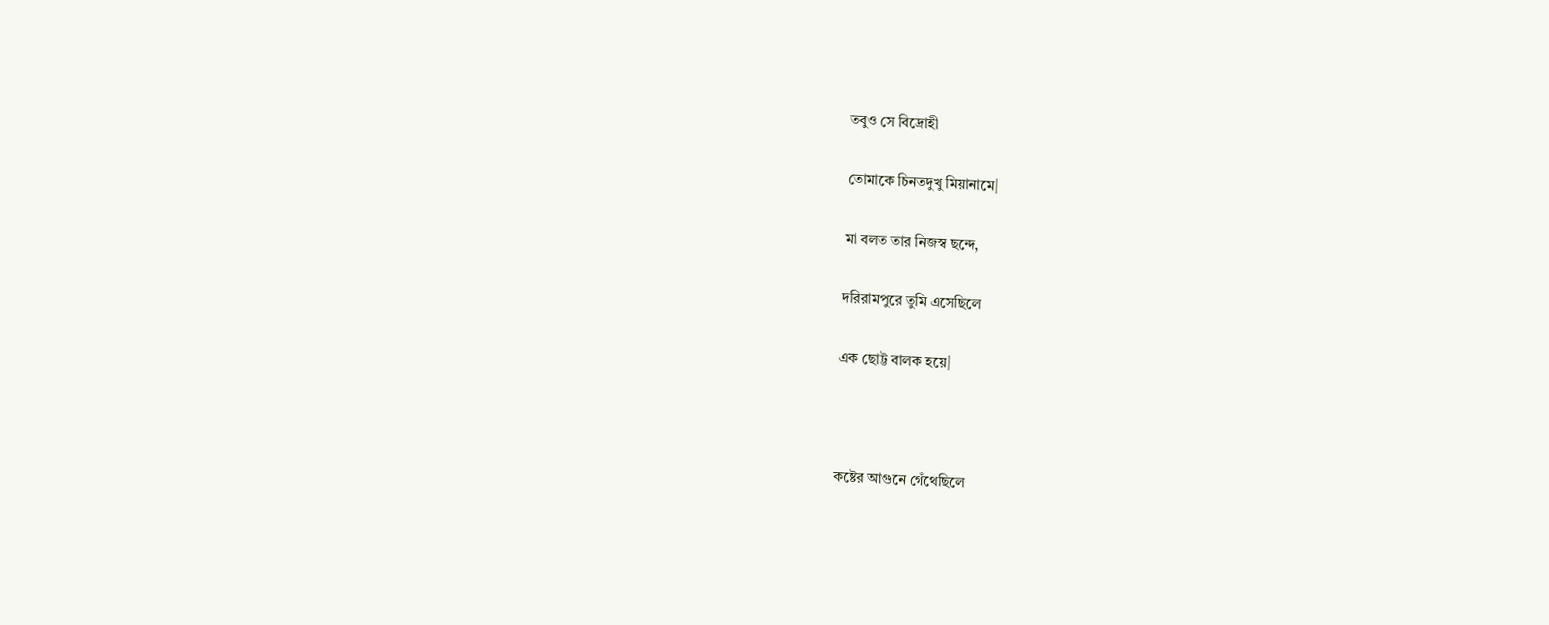তবুও সে বিদ্রোহী

তোমাকে চিনতদুখু মিয়ানামে|

মা বলত তার নিজস্ব ছন্দে,

দরিরামপুরে তুমি এসেছিলে

এক ছোট্ট বালক হয়ে|



কষ্টের আগুনে গেঁথেছিলে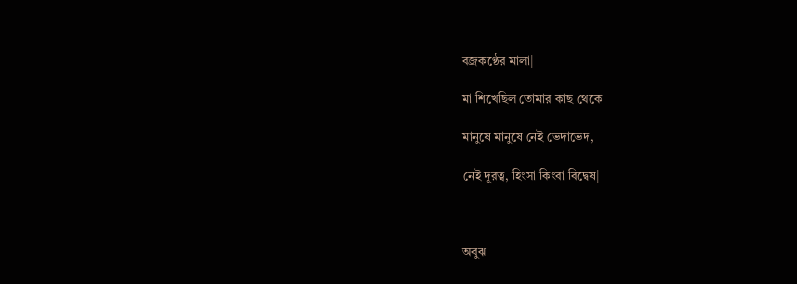বজ্রকণ্ঠের মালা|

মা শিখেছিল তোমার কাছ থেকে

মানুষে মানুষে নেই ভেদাভেদ,

নেই দূরত্ব, হিংসা কিংবা বিদ্বেষ|



অবুঝ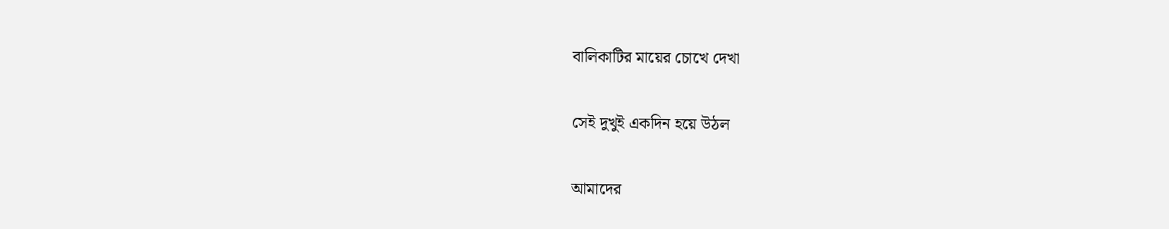বালিকাটির মায়ের চোখে দেখা

সেই দুখুই একদিন হয়ে উঠল

আমাদের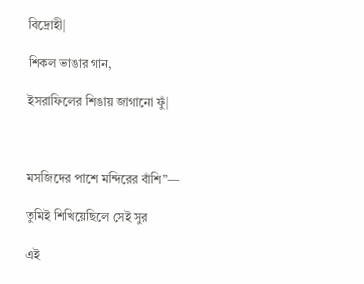বিদ্রোহী|

শিকল ভাঙার গান,

ইসরাফিলের শিঙায় জাগানো ফুঁ|



মসজিদের পাশে মন্দিরের বাঁশি”—

তুমিই শিখিয়েছিলে সেই সুর

এই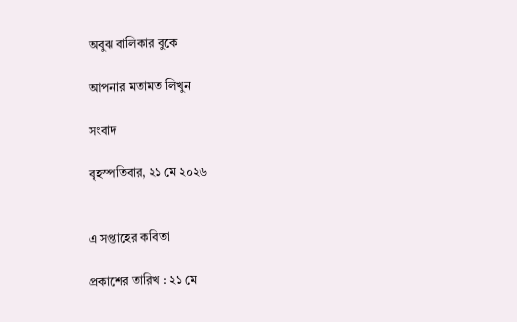অবুঝ বালিকার বুকে

আপনার মতামত লিখুন

সংবাদ

বৃহস্পতিবার, ২১ মে ২০২৬


এ সপ্তাহের কবিতা

প্রকাশের তারিখ : ২১ মে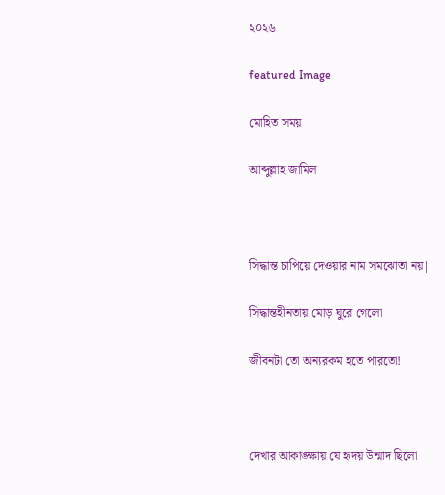২০২৬

featured Image

মোহিত সময়

আব্দুল্লাহ জামিল



সিদ্ধান্ত চাপিয়ে দেওয়ার নাম সমঝোতা নয়|

সিদ্ধান্তহীনতায় মোড় ঘুরে গেলো

জীবনটা তো অন্যরকম হতে পারতো!



দেখার আকাঙ্ক্ষায় যে হৃদয় উন্মাদ ছিলো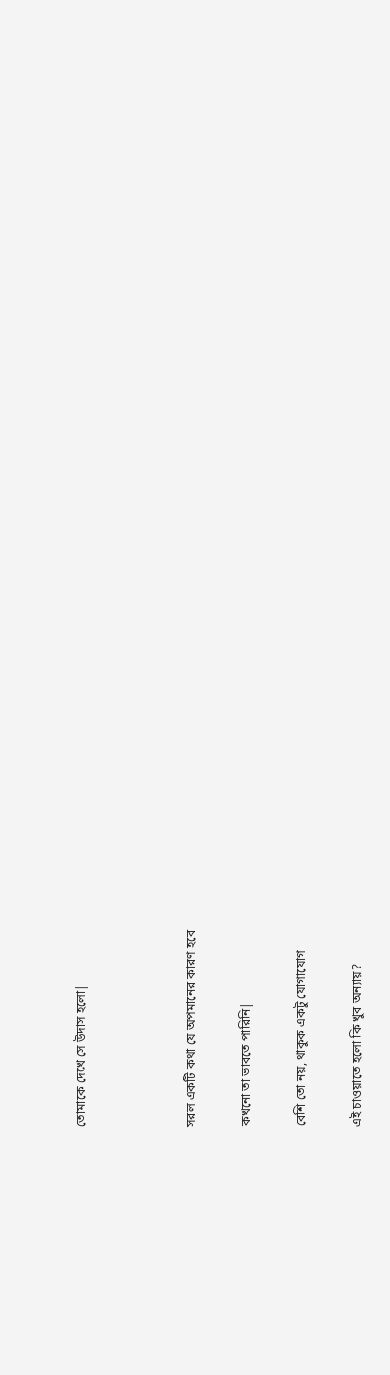তোমাকে দেখে সে উদাস হলো|



সরল একটি কথা যে অপমানের কারণ হবে

কখনো তা ভাবতে পারিনি|

বেশি তো নয়, থাকুক একটু যোগাযোগ

এই চাওয়াতে হলো কি খুব অন্যায়?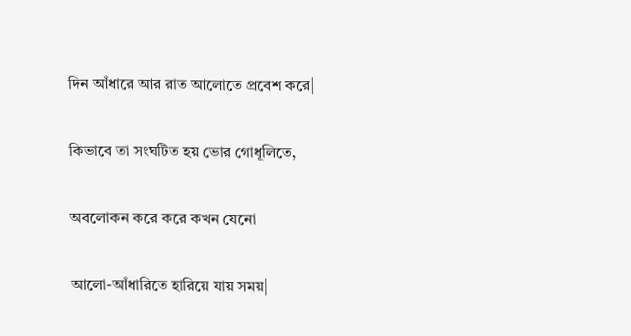দিন আঁধারে আর রাত আলোতে প্রবেশ করে|

কিভাবে তা সংঘটিত হয় ভোর গোধূলিতে,

অবলোকন করে করে কখন যেনো

আলো-আঁধারিতে হারিয়ে যায় সময়|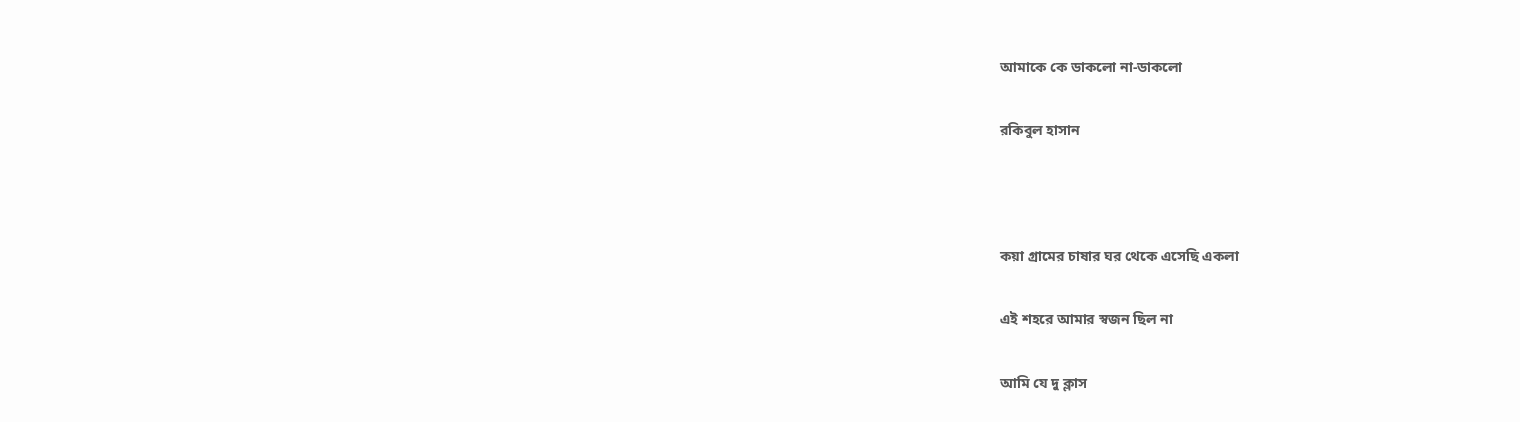আমাকে কে ডাকলো না-ডাকলো

রকিবুল হাসান



কয়া গ্রামের চাষার ঘর থেকে এসেছি একলা

এই শহরে আমার স্বজন ছিল না

আমি যে দু ক্লাস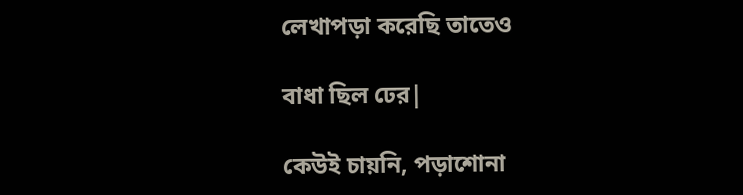লেখাপড়া করেছি তাতেও

বাধা ছিল ঢের|

কেউই চায়নি, পড়াশোনা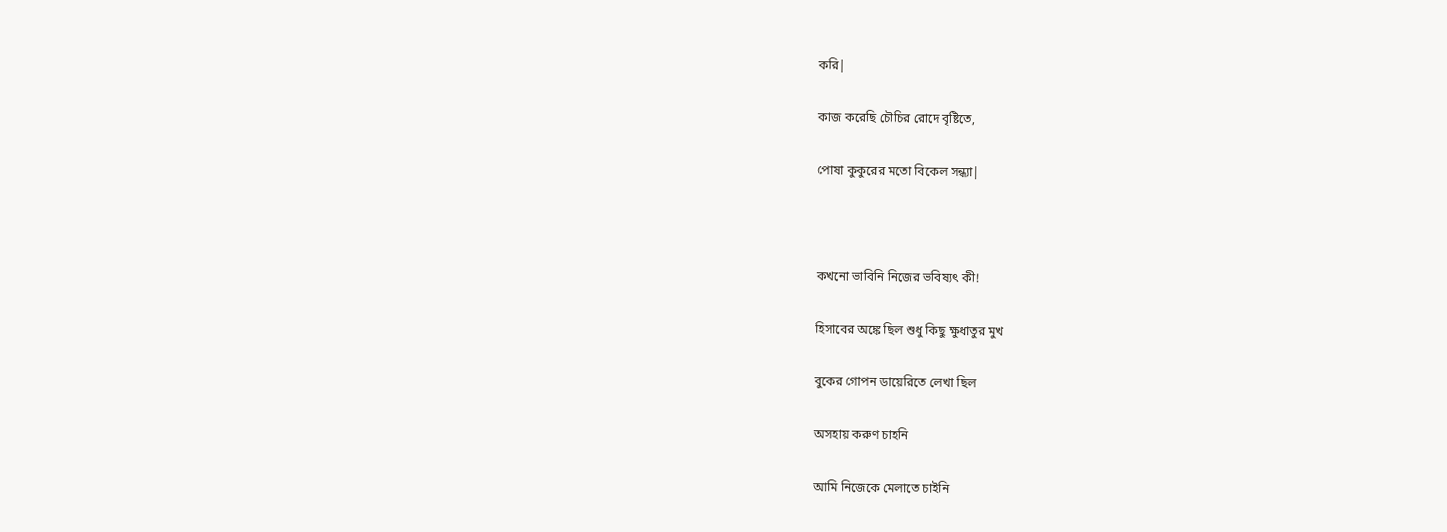করি|

কাজ করেছি চৌচির রোদে বৃষ্টিতে,

পোষা কুকুরের মতো বিকেল সন্ধ্যা|



কখনো ভাবিনি নিজের ভবিষ্যৎ কী!

হিসাবের অঙ্কে ছিল শুধু কিছু ক্ষুধাতুর মুখ

বুকের গোপন ডায়েরিতে লেখা ছিল

অসহায় করুণ চাহনি

আমি নিজেকে মেলাতে চাইনি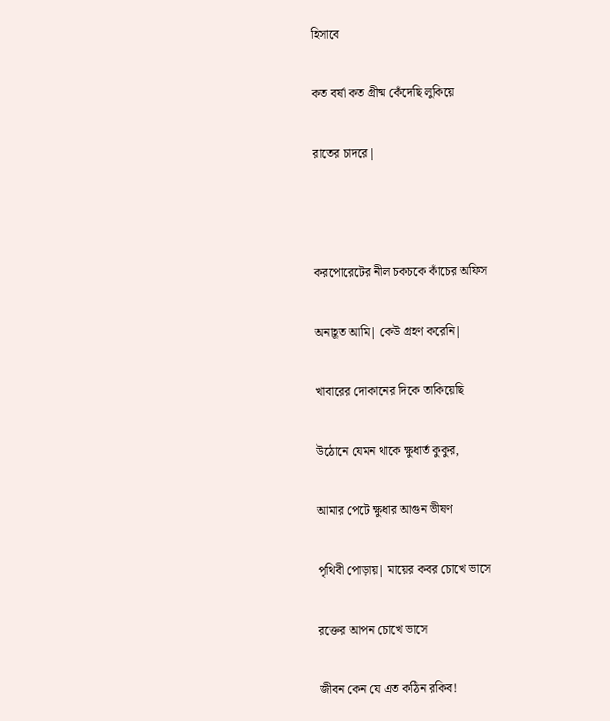হিসাবে

কত বর্ষা কত গ্রীষ্ম কেঁদেছি লুকিয়ে

রাতের চাদরে|



করপোরেটের নীল চকচকে কাঁচের অফিস

অনাহূত আমি| কেউ গ্রহণ করেনি|

খাবারের দোকানের দিকে তাকিয়েছি

উঠোনে যেমন থাকে ক্ষুধার্ত কুকুর,

আমার পেটে ক্ষুধার আগুন ভীষণ

পৃথিবী পোড়ায়| মায়ের কবর চোখে ভাসে

রক্তের আপন চোখে ভাসে

জীবন কেন যে এত কঠিন রকিব!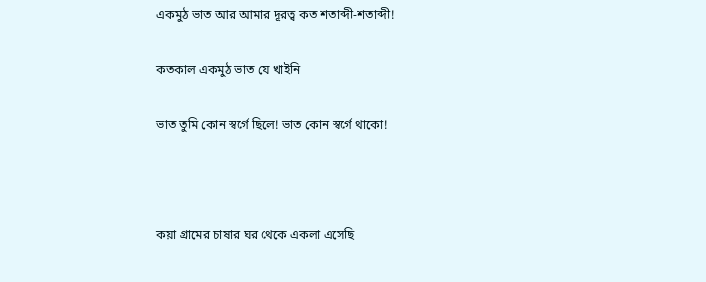একমুঠ ভাত আর আমার দূরত্ব কত শতাব্দী-শতাব্দী!

কতকাল একমুঠ ভাত যে খাইনি

ভাত তুমি কোন স্বর্গে ছিলে! ভাত কোন স্বর্গে থাকো!



কয়া গ্রামের চাষার ঘর থেকে একলা এসেছি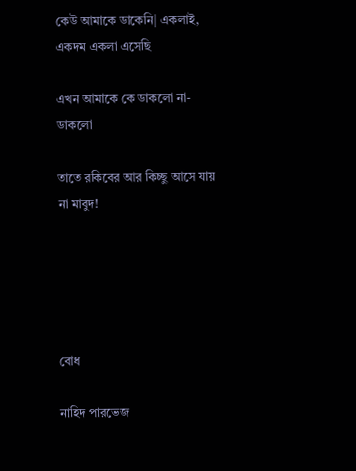কেউ আমাকে ডাকেনি| একলাই, একদম একলা এসেছি

এখন আমাকে কে ডাকলো না-ডাকলো

তাতে রকিবের আর কিচ্ছু আসে যায় না মাবুদ!





বোধ

নাহিদ পারভেজ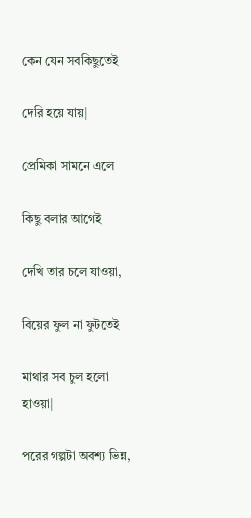কেন যেন সবকিছুতেই

দেরি হয়ে যায়|

প্রেমিকা সামনে এলে

কিছু বলার আগেই

দেখি তার চলে যাওয়া,

বিয়ের ফুল না ফুটতেই

মাথার সব চুল হলো হাওয়া|

পরের গল্পটা অবশ্য ভিন্ন,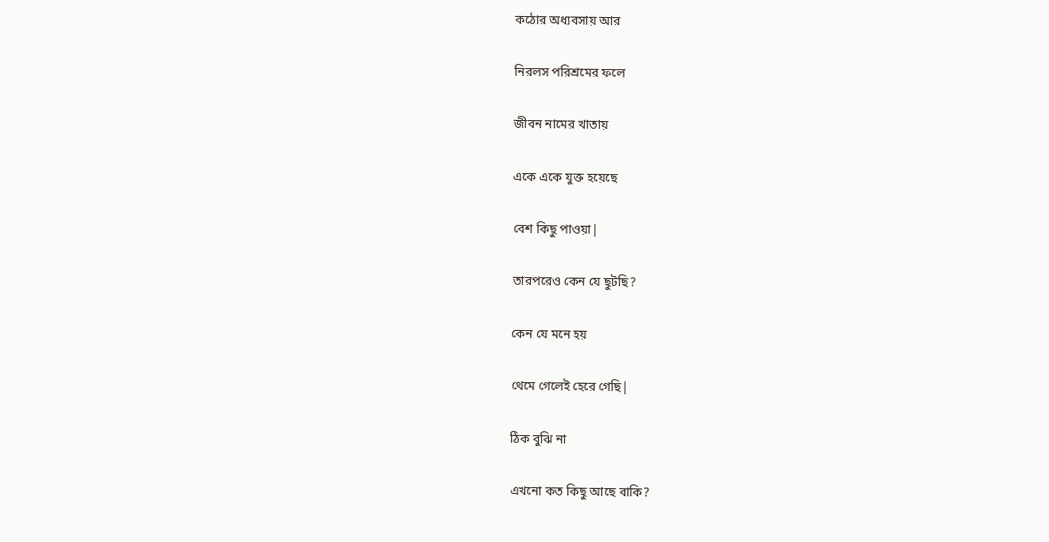কঠোর অধ্যবসায় আর

নিরলস পরিশ্রমের ফলে

জীবন নামের খাতায়

একে একে যুক্ত হয়েছে

বেশ কিছু পাওয়া|

তারপরেও কেন যে ছুটছি?

কেন যে মনে হয়

থেমে গেলেই হেরে গেছি|

ঠিক বুঝি না

এখনো কত কিছু আছে বাকি?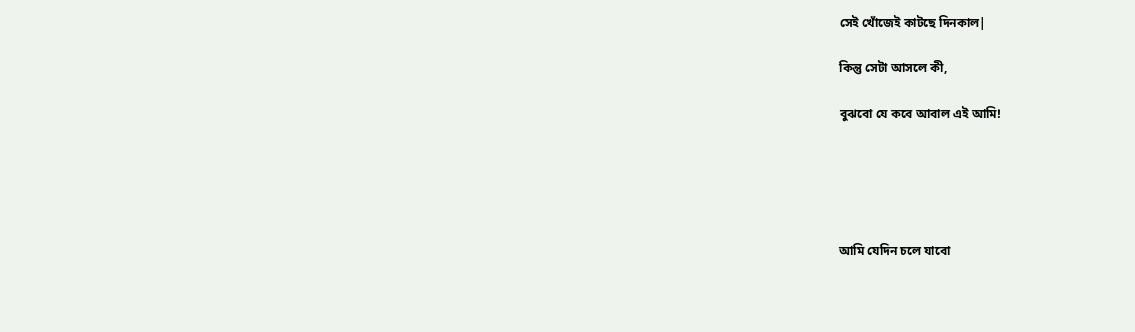সেই খোঁজেই কাটছে দিনকাল|

কিন্তু সেটা আসলে কী,

বুঝবো যে কবে আবাল এই আমি!





আমি যেদিন চলে যাবো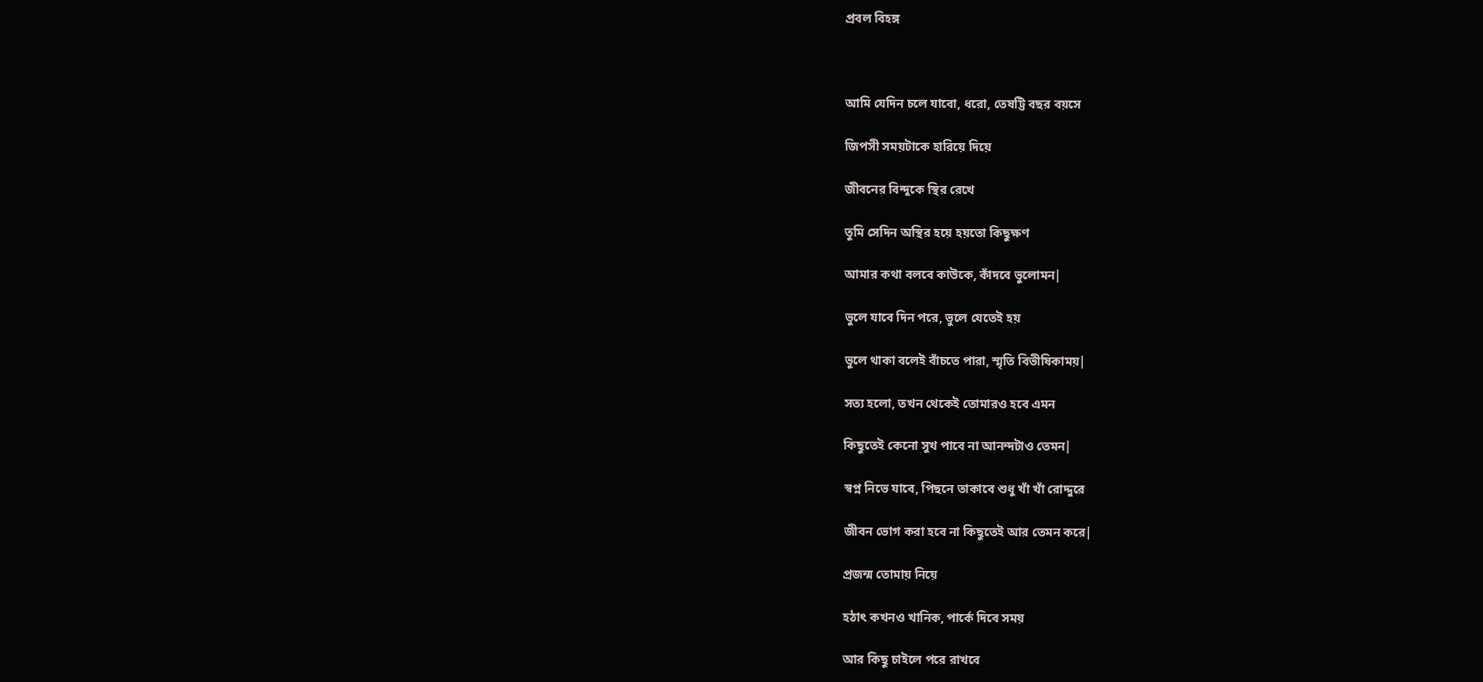প্রবল বিহঙ্গ



আমি যেদিন চলে যাবো, ধরো, তেষট্টি বছর বয়সে

জিপসী সময়টাকে হারিয়ে দিয়ে

জীবনের বিন্দুকে স্থির রেখে

তুমি সেদিন অস্থির হয়ে হয়তো কিছুক্ষণ

আমার কথা বলবে কাউকে, কাঁদবে ভুলোমন|

ভুলে যাবে দিন পরে, ভুলে যেতেই হয়

ভুলে থাকা বলেই বাঁচতে পারা, স্মৃতি বিভীষিকাময়|

সত্য হলো, তখন থেকেই তোমারও হবে এমন

কিছুতেই কেনো সুখ পাবে না আনন্দটাও তেমন|

স্বপ্ন নিভে যাবে, পিছনে তাকাবে শুধু খাঁ খাঁ রোদ্দুরে

জীবন ভোগ করা হবে না কিছুতেই আর তেমন করে|

প্রজন্ম তোমায় নিয়ে

হঠাৎ কখনও খানিক, পার্কে দিবে সময়

আর কিছু চাইলে পরে রাখবে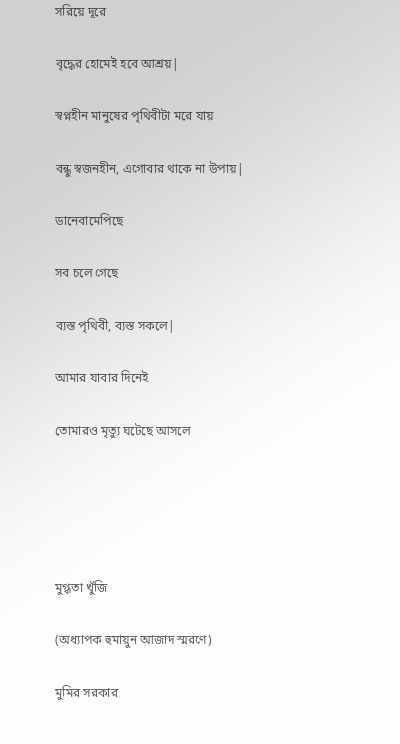সরিয়ে দূরে

বৃদ্ধের হোমেই হবে আশ্রয়|

স্বপ্নহীন মানুষের পৃথিবীটা মরে যায়

বন্ধু স্বজনহীন, এগোবার থাকে না উপায়|

ডানেবামেপিছে

সব চলে গেছে

ব্যস্ত পৃথিবী, ব্যস্ত সকলে|

আমার যাবার দিনেই

তোমারও মৃত্যু ঘটেছে আসলে





মুগ্ধতা খুঁজি

(অধ্যাপক হুমায়ুন আজাদ স্মরণে)

মুমির সরকার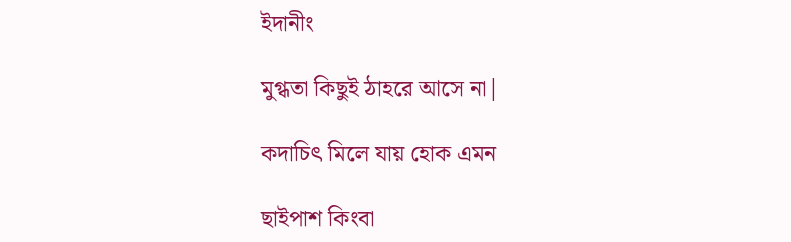ইদানীং

মুগ্ধতা কিছুই ঠাহরে আসে না|

কদাচিৎ মিলে যায় হোক এমন

ছাইপাশ কিংবা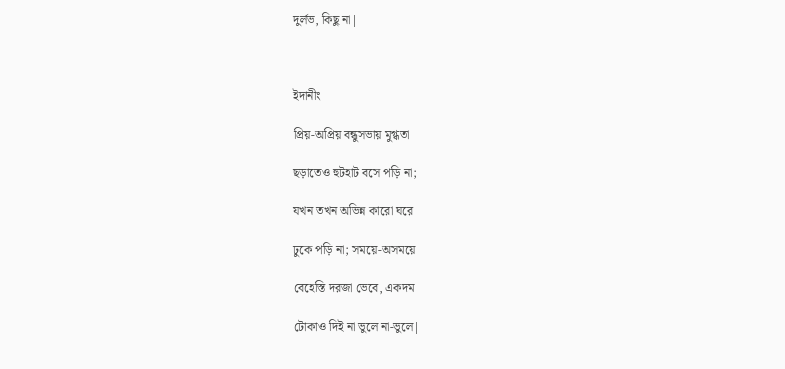দুর্লভ, কিছু না|



ইদানীং

প্রিয়-অপ্রিয় বন্ধুসভায় মুগ্ধতা

ছড়াতেও হুটহাট বসে পড়ি না;

যখন তখন অভিন্ন কারো ঘরে

ঢুকে পড়ি না; সময়ে-অসময়ে

বেহেস্তি দরজা ভেবে, একদম

টোকাও দিই না ভুলে না-ভুলে|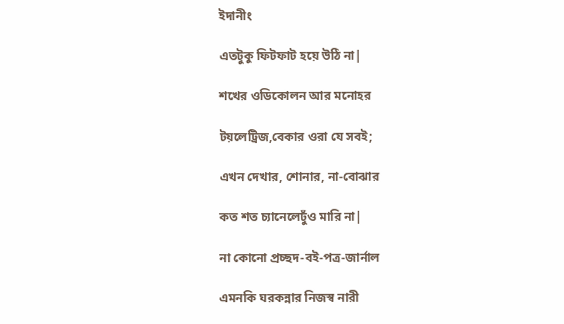ইদানীং

এতটুকু ফিটফাট হয়ে উঠি না|

শখের ওডিকোলন আর মনোহর

টয়লেট্রিজ,বেকার ওরা যে সবই;

এখন দেখার, শোনার, না-বোঝার

কত শত চ্যানেলেঢুঁও মারি না|

না কোনো প্রচ্ছদ-বই-পত্র-জার্নাল

এমনকি ঘরকন্নার নিজস্ব নারী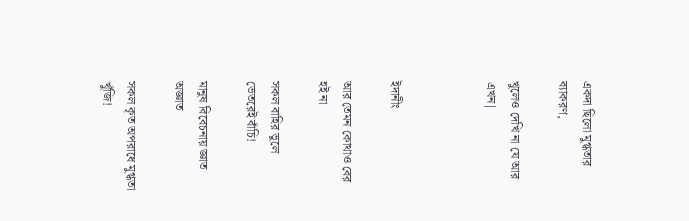একদা ছিলো মুগ্ধতার ব্যাকরণ,

খুলেও দেখি না যে আর এখন|



ইদানীং

আর তেমন কোথাও বের হই না

সকল বাহির ভুলে ভেতরেই বাঁচি!

মানুষ বিবেচনায় জ্ঞাত অজ্ঞাত

সকল কৃত অপরাধে মুগ্ধতা খুঁজি!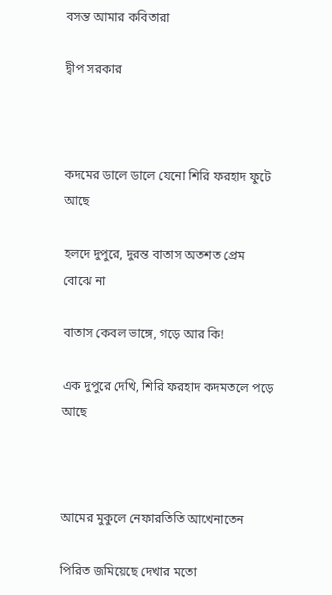বসন্ত আমার কবিতারা

দ্বীপ সরকার



কদমের ডালে ডালে যেনো শিরি ফরহাদ ফুটে আছে

হলদে দুপুরে, দুরন্ত বাতাস অতশত প্রেম বোঝে না

বাতাস কেবল ভাঙ্গে, গড়ে আর কি!

এক দুপুরে দেখি, শিরি ফরহাদ কদমতলে পড়ে আছে



আমের মুকুলে নেফারতিতি আখেনাতেন

পিরিত জমিয়েছে দেখার মতো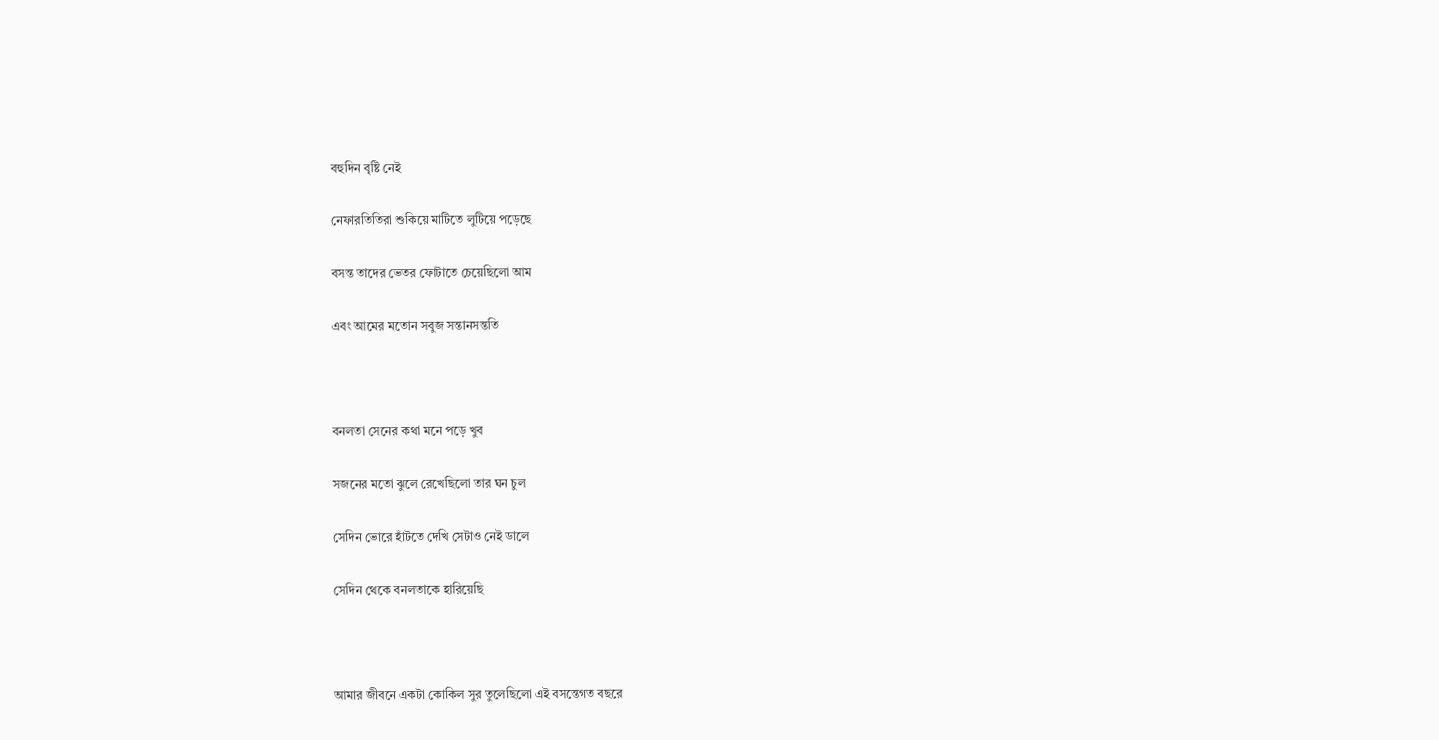বহুদিন বৃষ্টি নেই

নেফারতিতিরা শুকিয়ে মাটিতে লুটিয়ে পড়েছে

বসন্ত তাদের ভেতর ফোটাতে চেয়েছিলো আম

এবং আমের মতোন সবুজ সন্তানসন্ততি



বনলতা সেনের কথা মনে পড়ে খুব

সজনের মতো ঝুলে রেখেছিলো তার ঘন চুল

সেদিন ভোরে হাঁটতে দেখি সেটাও নেই ডালে

সেদিন থেকে বনলতাকে হারিয়েছি



আমার জীবনে একটা কোকিল সুর তুলেছিলো এই বসন্তেগত বছরে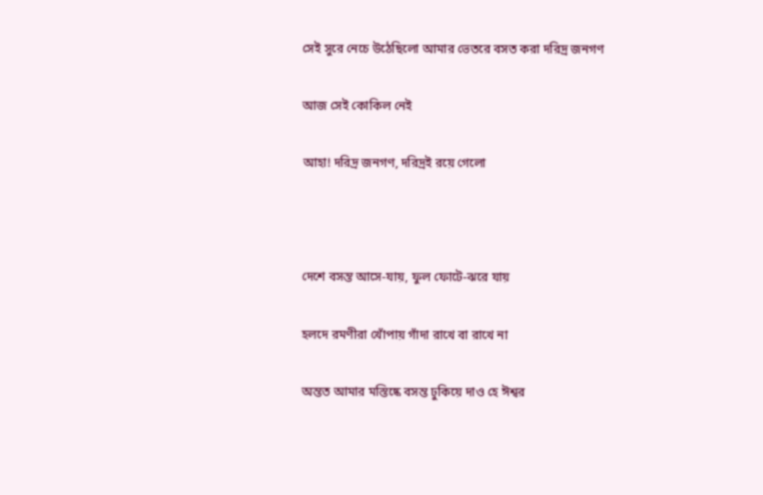সেই সুরে নেচে উঠেছিলো আমার ভেতরে বসত করা দরিদ্র জনগণ

আজ সেই কোকিল নেই

আহা! দরিদ্র জনগণ, দরিদ্রই রয়ে গেলো



দেশে বসন্ত আসে-যায়, ফুল ফোটে-ঝরে যায়

হলদে রমণীরা খোঁপায় গাঁদা রাখে বা রাখে না

অন্তত আমার মস্তিষ্কে বসন্ত ঢুকিয়ে দাও হে ঈশ্বর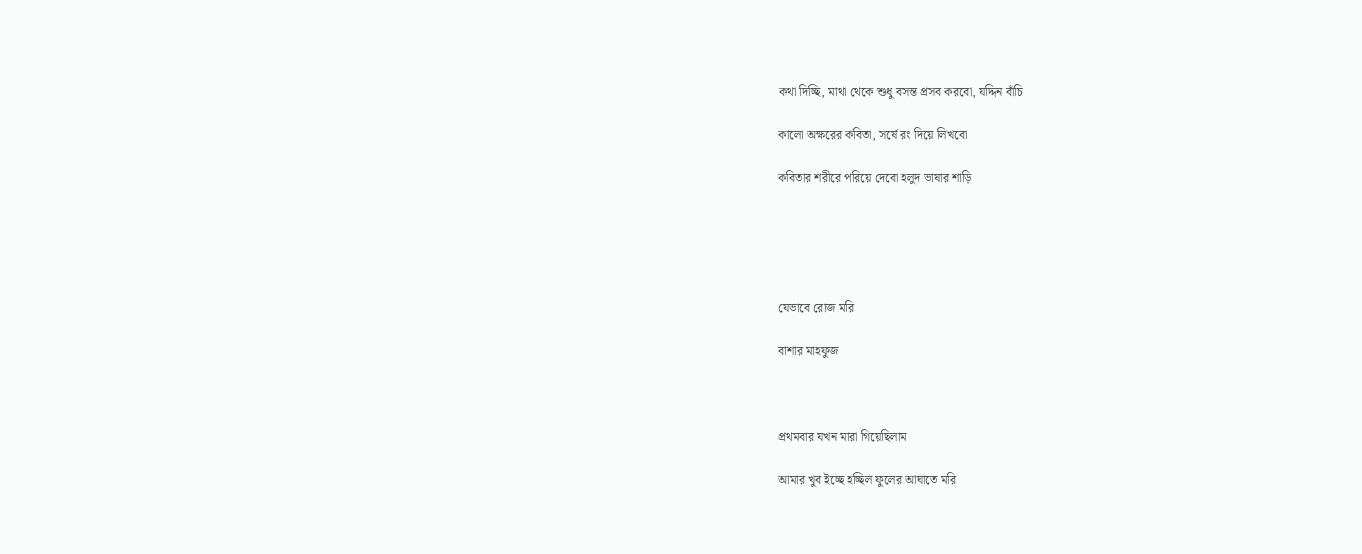কথা দিচ্ছি, মাথা থেকে শুধু বসন্ত প্রসব করবো, যদ্দিন বাঁচি

কালো অক্ষরের কবিতা, সর্ষে রং দিয়ে লিখবো

কবিতার শরীরে পরিয়ে দেবো হলুদ ভাষার শাড়ি





যেভাবে রোজ মরি

বাশার মাহফুজ



প্রথমবার যখন মারা গিয়েছিলাম

আমার খুব ইচ্ছে হচ্ছিল ফুলের আঘাতে মরি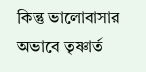কিন্তু ভালোবাসার অভাবে তৃষ্ণার্ত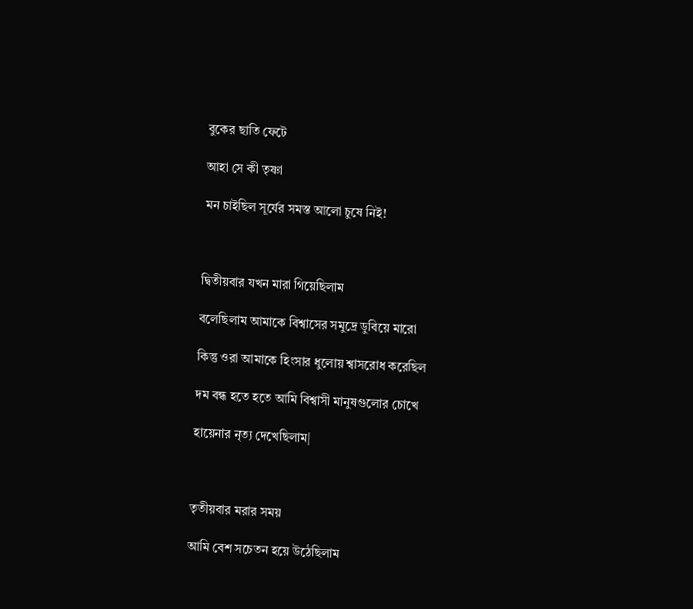বুকের ছাতি ফেটে

আহা সে কী তৃষ্ণা

মন চাইছিল সূর্যের সমস্ত আলো চুষে নিই!



দ্বিতীয়বার যখন মারা গিয়েছিলাম

বলেছিলাম আমাকে বিশ্বাসের সমুদ্রে ডুবিয়ে মারো

কিন্তু ওরা আমাকে হিংসার ধুলোয় শ্বাসরোধ করেছিল

দম বন্ধ হতে হতে আমি বিশ্বাসী মানুষগুলোর চোখে

হায়েনার নৃত্য দেখেছিলাম|



তৃতীয়বার মরার সময়

আমি বেশ সচেতন হয়ে উঠেছিলাম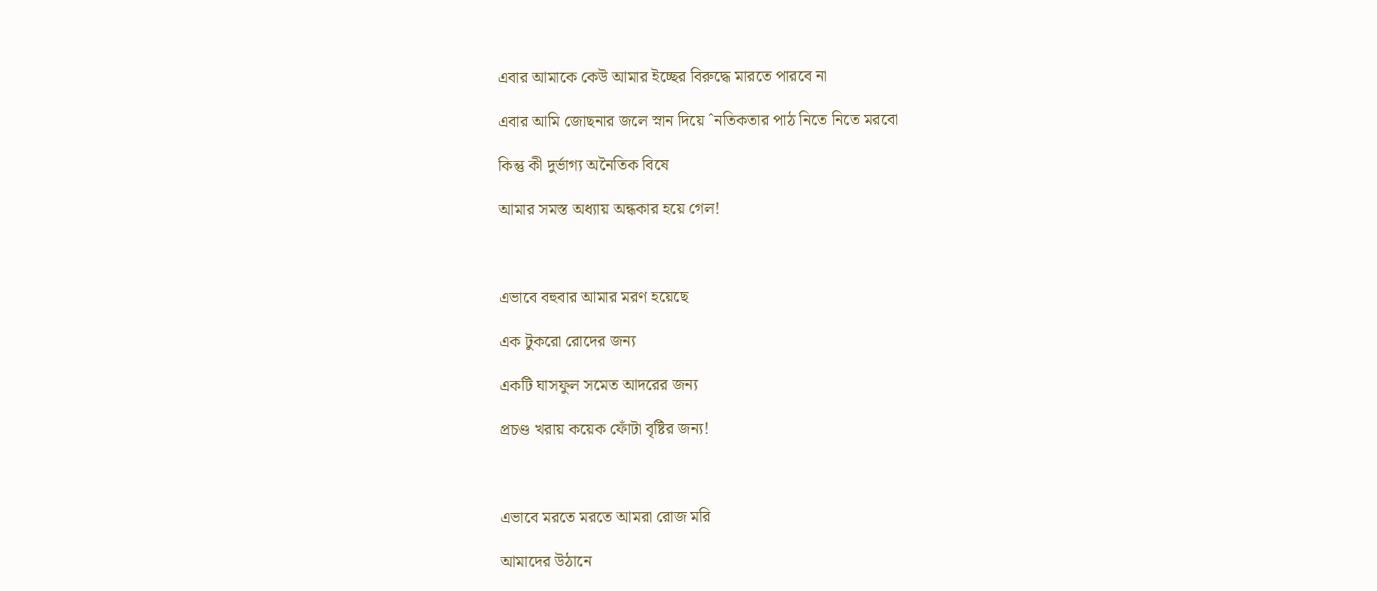এবার আমাকে কেউ আমার ইচ্ছের বিরুদ্ধে মারতে পারবে না

এবার আমি জোছনার জলে স্নান দিয়ে ˆনতিকতার পাঠ নিতে নিতে মরবো

কিন্তু কী দুর্ভাগ্য অনৈতিক বিষে

আমার সমস্ত অধ্যায় অন্ধকার হয়ে গেল!



এভাবে বহুবার আমার মরণ হয়েছে

এক টুকরো রোদের জন্য

একটি ঘাসফুল সমেত আদরের জন্য

প্রচণ্ড খরায় কয়েক ফোঁটা বৃষ্টির জন্য!



এভাবে মরতে মরতে আমরা রোজ মরি

আমাদের উঠানে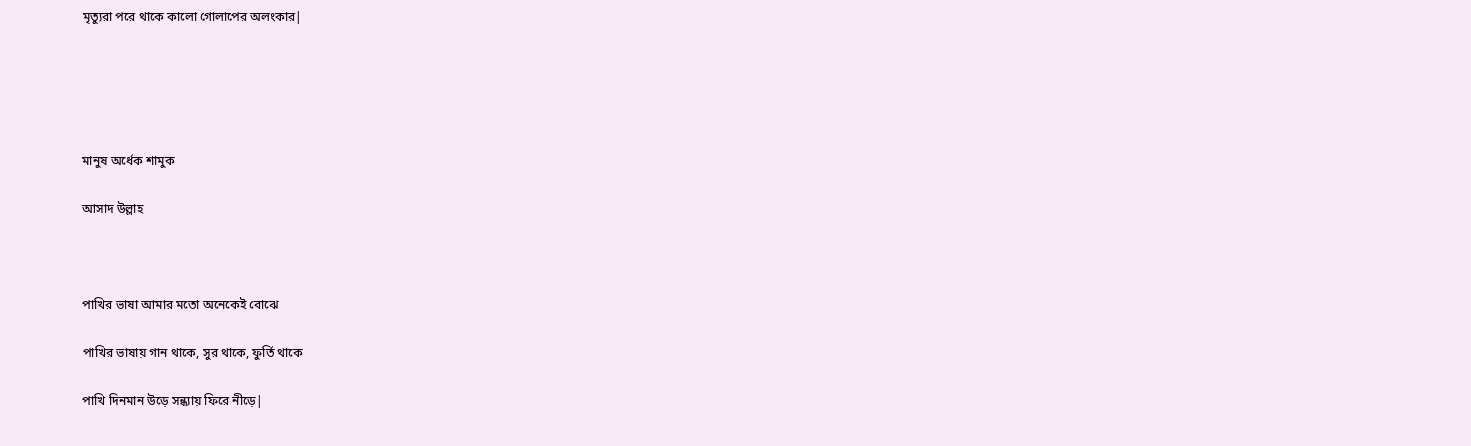মৃত্যুরা পরে থাকে কালো গোলাপের অলংকার|





মানুষ অর্ধেক শামুক

আসাদ উল্লাহ



পাখির ভাষা আমার মতো অনেকেই বোঝে

পাখির ভাষায় গান থাকে, সুর থাকে, ফুর্তি থাকে

পাখি দিনমান উড়ে সন্ধ্যায় ফিরে নীড়ে|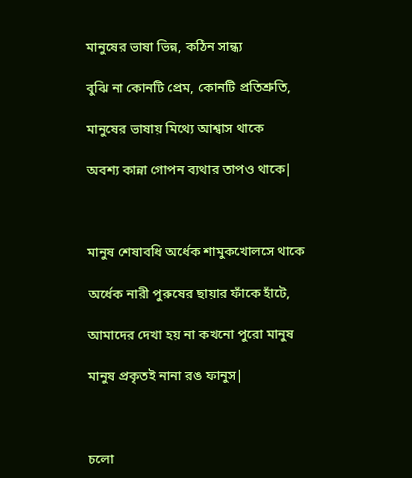মানুষের ভাষা ভিন্ন, কঠিন সান্ধ্য

বুঝি না কোনটি প্রেম, কোনটি প্রতিশ্রুতি,

মানুষের ভাষায় মিথ্যে আশ্বাস থাকে

অবশ্য কান্না গোপন ব্যথার তাপও থাকে|



মানুষ শেষাবধি অর্ধেক শামুকখোলসে থাকে

অর্ধেক নারী পুরুষের ছায়ার ফাঁকে হাঁটে,

আমাদের দেখা হয় না কখনো পুরো মানুষ

মানুষ প্রকৃতই নানা রঙ ফানুস|



চলো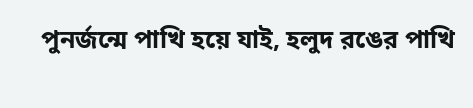পুনর্জন্মে পাখি হয়ে যাই, হলুদ রঙের পাখি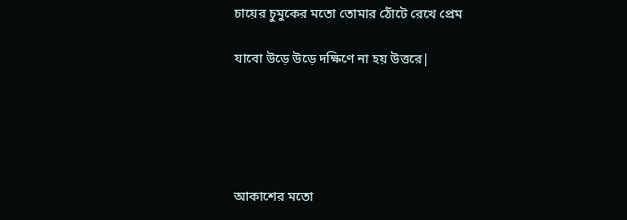চায়ের চুমুকের মতো তোমার ঠোঁটে রেখে প্রেম

যাবো উড়ে উড়ে দক্ষিণে না হয় উত্তরে|





আকাশের মতো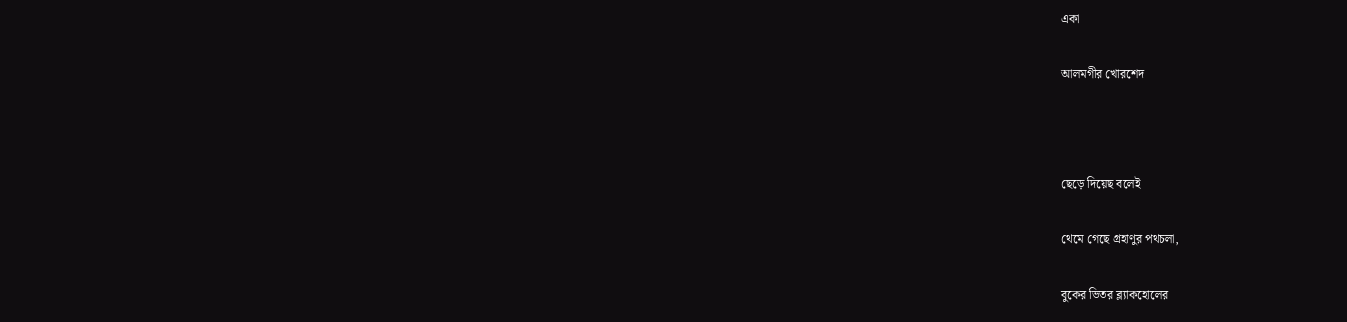একা

আলমগীর খোরশেদ



ছেড়ে দিয়েছ বলেই

থেমে গেছে গ্রহাণুর পথচলা,

বুকের ভিতর ব্ল্যাকহোলের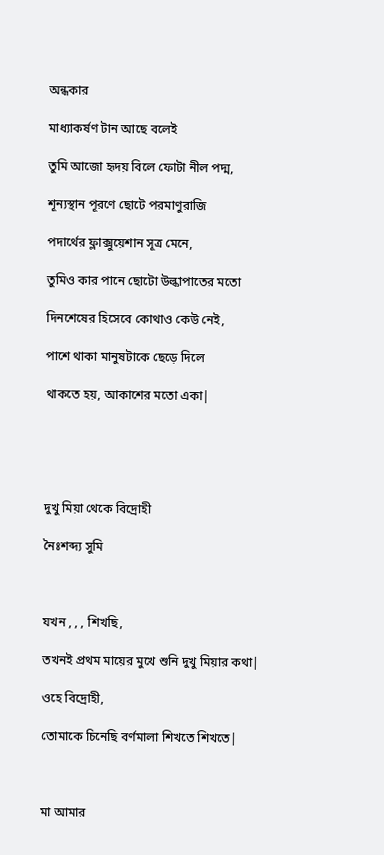অন্ধকার

মাধ্যাকর্ষণ টান আছে বলেই

তুমি আজো হৃদয় বিলে ফোটা নীল পদ্ম,

শূন্যস্থান পূরণে ছোটে পরমাণুরাজি

পদার্থের ফ্লাক্সুয়েশান সূত্র মেনে,

তুমিও কার পানে ছোটো উল্কাপাতের মতো

দিনশেষের হিসেবে কোথাও কেউ নেই,

পাশে থাকা মানুষটাকে ছেড়ে দিলে

থাকতে হয়, আকাশের মতো একা|





দুখু মিয়া থেকে বিদ্রোহী

নৈঃশব্দ্য সুমি



যখন , , , শিখছি,

তখনই প্রথম মায়ের মুখে শুনি দুখু মিয়ার কথা|

ওহে বিদ্রোহী,

তোমাকে চিনেছি বর্ণমালা শিখতে শিখতে|



মা আমার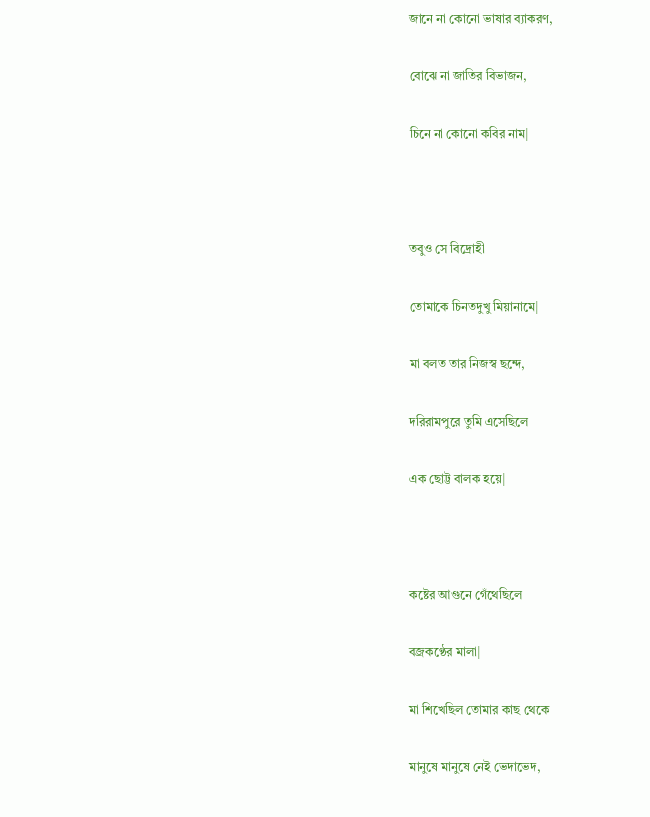জানে না কোনো ভাষার ব্যাকরণ,

বোঝে না জাতির বিভাজন,

চিনে না কোনো কবির নাম|



তবুও সে বিদ্রোহী

তোমাকে চিনতদুখু মিয়ানামে|

মা বলত তার নিজস্ব ছন্দে,

দরিরামপুরে তুমি এসেছিলে

এক ছোট্ট বালক হয়ে|



কষ্টের আগুনে গেঁথেছিলে

বজ্রকণ্ঠের মালা|

মা শিখেছিল তোমার কাছ থেকে

মানুষে মানুষে নেই ভেদাভেদ,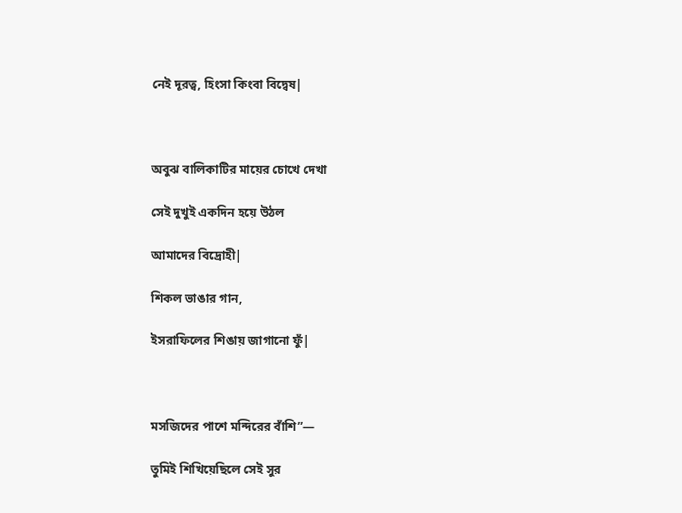নেই দূরত্ব, হিংসা কিংবা বিদ্বেষ|



অবুঝ বালিকাটির মায়ের চোখে দেখা

সেই দুখুই একদিন হয়ে উঠল

আমাদের বিদ্রোহী|

শিকল ভাঙার গান,

ইসরাফিলের শিঙায় জাগানো ফুঁ|



মসজিদের পাশে মন্দিরের বাঁশি”—

তুমিই শিখিয়েছিলে সেই সুর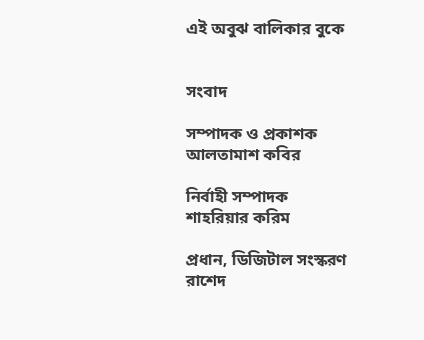এই অবুঝ বালিকার বুকে


সংবাদ

সম্পাদক ও প্রকাশক
আলতামাশ কবির

নির্বাহী সম্পাদক
শাহরিয়ার করিম

প্রধান, ডিজিটাল সংস্করণ
রাশেদ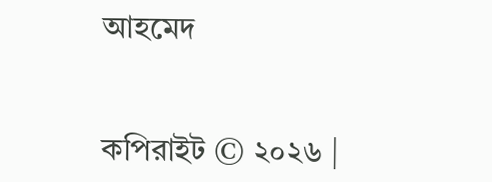আহমেদ


কপিরাইট © ২০২৬ |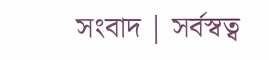সংবাদ | সর্বস্বত্ব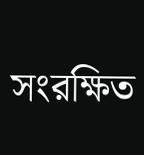সংরক্ষিত